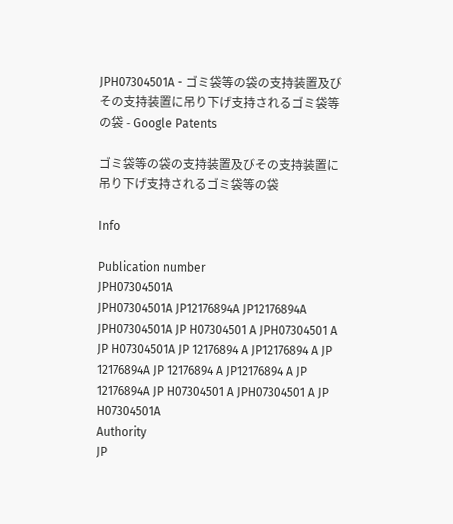JPH07304501A - ゴミ袋等の袋の支持装置及びその支持装置に吊り下げ支持されるゴミ袋等の袋 - Google Patents

ゴミ袋等の袋の支持装置及びその支持装置に吊り下げ支持されるゴミ袋等の袋

Info

Publication number
JPH07304501A
JPH07304501A JP12176894A JP12176894A JPH07304501A JP H07304501 A JPH07304501 A JP H07304501A JP 12176894 A JP12176894 A JP 12176894A JP 12176894 A JP12176894 A JP 12176894A JP H07304501 A JPH07304501 A JP H07304501A
Authority
JP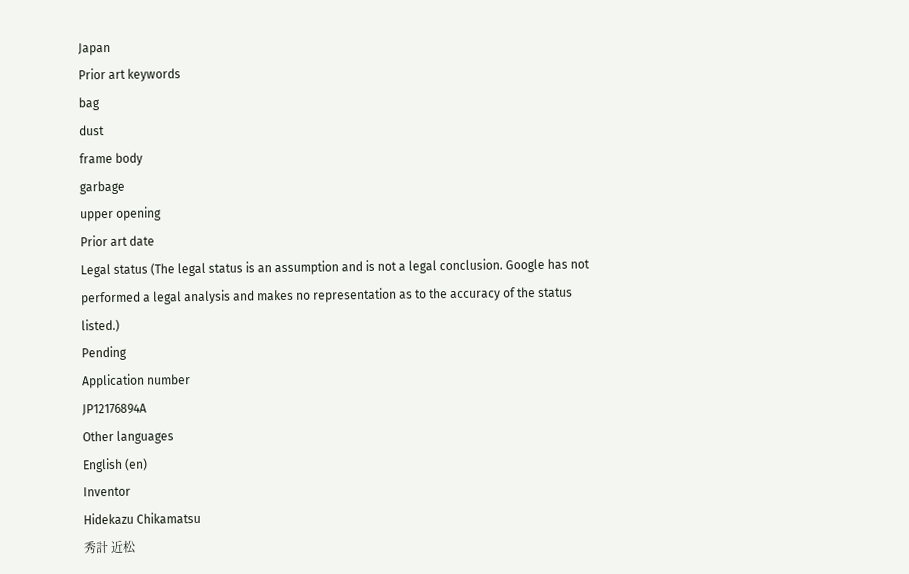Japan
Prior art keywords
bag
dust
frame body
garbage
upper opening
Prior art date
Legal status (The legal status is an assumption and is not a legal conclusion. Google has not performed a legal analysis and makes no representation as to the accuracy of the status listed.)
Pending
Application number
JP12176894A
Other languages
English (en)
Inventor
Hidekazu Chikamatsu
秀計 近松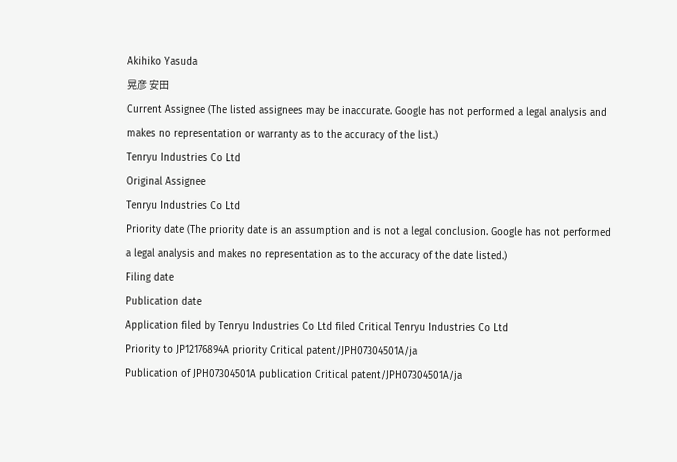Akihiko Yasuda
晃彦 安田
Current Assignee (The listed assignees may be inaccurate. Google has not performed a legal analysis and makes no representation or warranty as to the accuracy of the list.)
Tenryu Industries Co Ltd
Original Assignee
Tenryu Industries Co Ltd
Priority date (The priority date is an assumption and is not a legal conclusion. Google has not performed a legal analysis and makes no representation as to the accuracy of the date listed.)
Filing date
Publication date
Application filed by Tenryu Industries Co Ltd filed Critical Tenryu Industries Co Ltd
Priority to JP12176894A priority Critical patent/JPH07304501A/ja
Publication of JPH07304501A publication Critical patent/JPH07304501A/ja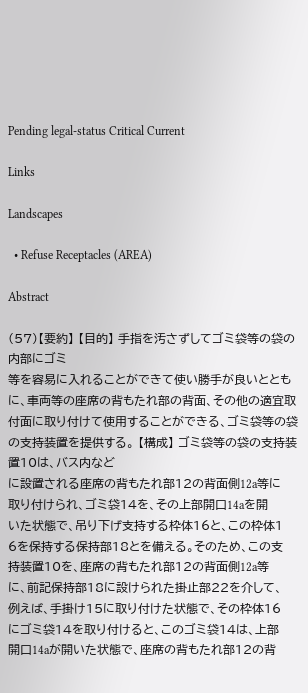Pending legal-status Critical Current

Links

Landscapes

  • Refuse Receptacles (AREA)

Abstract

(57)【要約】 【目的】 手指を汚さずしてゴミ袋等の袋の内部にゴミ
等を容易に入れることができて使い勝手が良いととも
に、車両等の座席の背もたれ部の背面、その他の適宜取
付面に取り付けて使用することができる、ゴミ袋等の袋
の支持装置を提供する。 【構成】 ゴミ袋等の袋の支持装置10は、バス内など
に設置される座席の背もたれ部12の背面側12a等に
取り付けられ、ゴミ袋14を、その上部開口14aを開
いた状態で、吊り下げ支持する枠体16と、この枠体1
6を保持する保持部18とを備える。そのため、この支
持装置10を、座席の背もたれ部12の背面側12a等
に、前記保持部18に設けられた掛止部22を介して、
例えば、手掛け15に取り付けた状態で、その枠体16
にゴミ袋14を取り付けると、このゴミ袋14は、上部
開口14aが開いた状態で、座席の背もたれ部12の背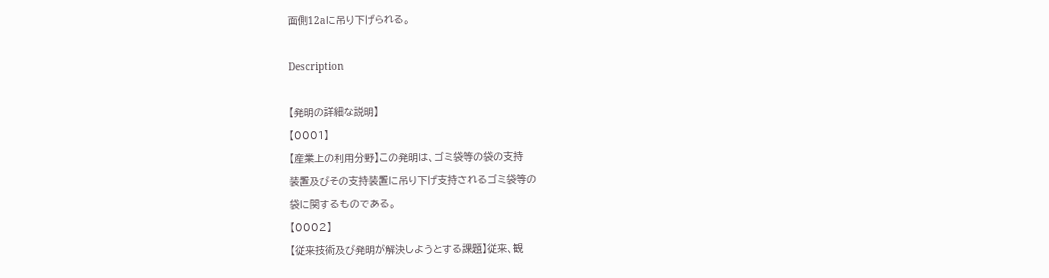面側12aに吊り下げられる。

Description

【発明の詳細な説明】
【0001】
【産業上の利用分野】この発明は、ゴミ袋等の袋の支持
装置及びその支持装置に吊り下げ支持されるゴミ袋等の
袋に関するものである。
【0002】
【従来技術及び発明が解決しようとする課題】従来、観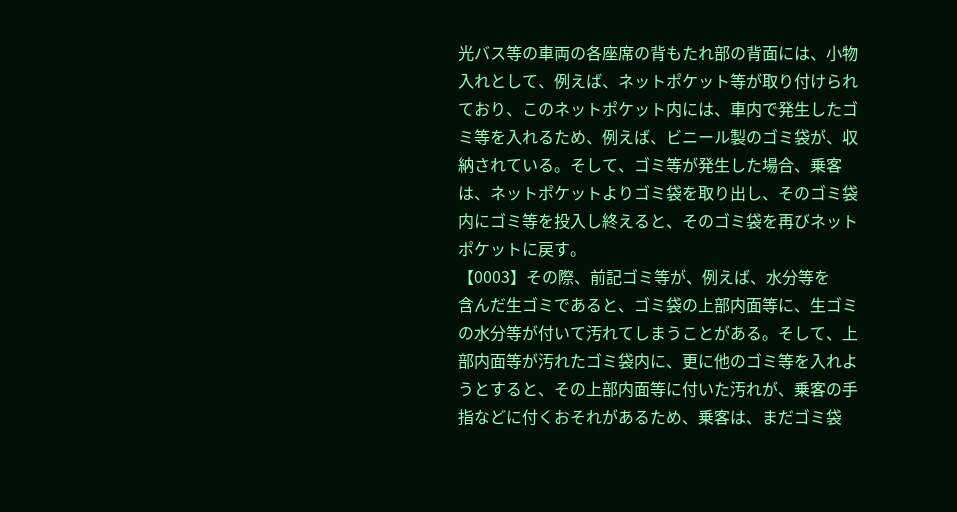光バス等の車両の各座席の背もたれ部の背面には、小物
入れとして、例えば、ネットポケット等が取り付けられ
ており、このネットポケット内には、車内で発生したゴ
ミ等を入れるため、例えば、ビニール製のゴミ袋が、収
納されている。そして、ゴミ等が発生した場合、乗客
は、ネットポケットよりゴミ袋を取り出し、そのゴミ袋
内にゴミ等を投入し終えると、そのゴミ袋を再びネット
ポケットに戻す。
【0003】その際、前記ゴミ等が、例えば、水分等を
含んだ生ゴミであると、ゴミ袋の上部内面等に、生ゴミ
の水分等が付いて汚れてしまうことがある。そして、上
部内面等が汚れたゴミ袋内に、更に他のゴミ等を入れよ
うとすると、その上部内面等に付いた汚れが、乗客の手
指などに付くおそれがあるため、乗客は、まだゴミ袋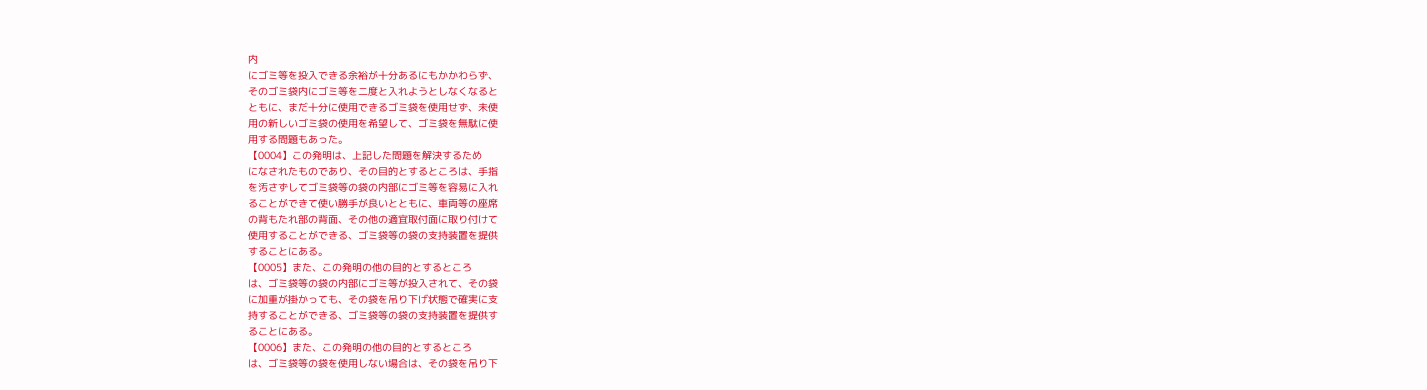内
にゴミ等を投入できる余裕が十分あるにもかかわらず、
そのゴミ袋内にゴミ等を二度と入れようとしなくなると
ともに、まだ十分に使用できるゴミ袋を使用せず、未使
用の新しいゴミ袋の使用を希望して、ゴミ袋を無駄に使
用する問題もあった。
【0004】この発明は、上記した問題を解決するため
になされたものであり、その目的とするところは、手指
を汚さずしてゴミ袋等の袋の内部にゴミ等を容易に入れ
ることができて使い勝手が良いとともに、車両等の座席
の背もたれ部の背面、その他の適宜取付面に取り付けて
使用することができる、ゴミ袋等の袋の支持装置を提供
することにある。
【0005】また、この発明の他の目的とするところ
は、ゴミ袋等の袋の内部にゴミ等が投入されて、その袋
に加重が掛かっても、その袋を吊り下げ状態で確実に支
持することができる、ゴミ袋等の袋の支持装置を提供す
ることにある。
【0006】また、この発明の他の目的とするところ
は、ゴミ袋等の袋を使用しない場合は、その袋を吊り下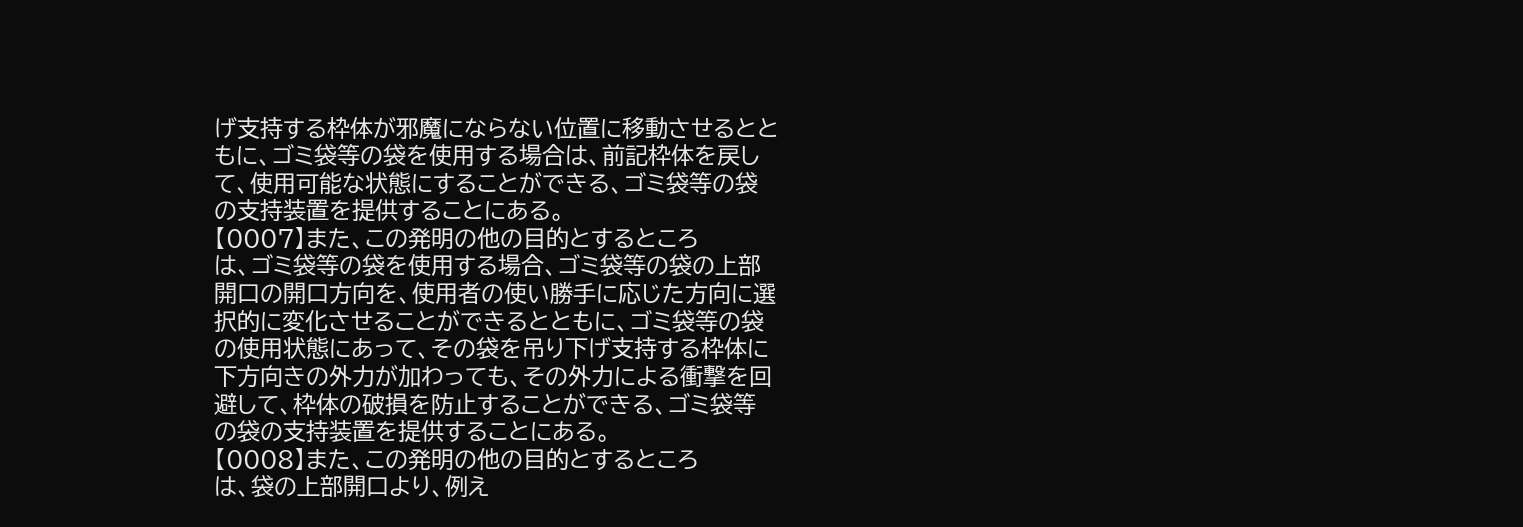げ支持する枠体が邪魔にならない位置に移動させるとと
もに、ゴミ袋等の袋を使用する場合は、前記枠体を戻し
て、使用可能な状態にすることができる、ゴミ袋等の袋
の支持装置を提供することにある。
【0007】また、この発明の他の目的とするところ
は、ゴミ袋等の袋を使用する場合、ゴミ袋等の袋の上部
開口の開口方向を、使用者の使い勝手に応じた方向に選
択的に変化させることができるとともに、ゴミ袋等の袋
の使用状態にあって、その袋を吊り下げ支持する枠体に
下方向きの外力が加わっても、その外力による衝撃を回
避して、枠体の破損を防止することができる、ゴミ袋等
の袋の支持装置を提供することにある。
【0008】また、この発明の他の目的とするところ
は、袋の上部開口より、例え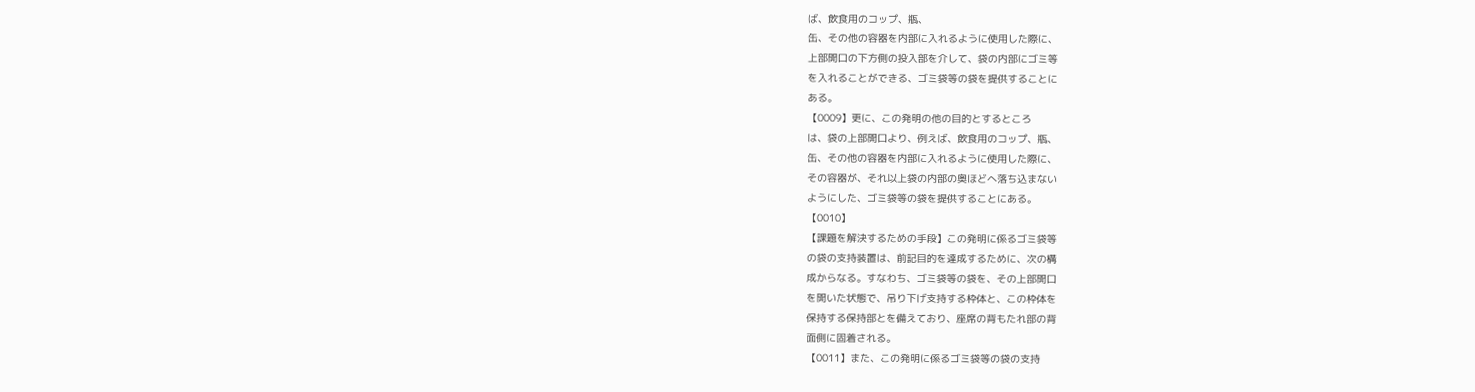ば、飲食用のコップ、瓶、
缶、その他の容器を内部に入れるように使用した際に、
上部開口の下方側の投入部を介して、袋の内部にゴミ等
を入れることができる、ゴミ袋等の袋を提供することに
ある。
【0009】更に、この発明の他の目的とするところ
は、袋の上部開口より、例えば、飲食用のコップ、瓶、
缶、その他の容器を内部に入れるように使用した際に、
その容器が、それ以上袋の内部の奥ほどへ落ち込まない
ようにした、ゴミ袋等の袋を提供することにある。
【0010】
【課題を解決するための手段】この発明に係るゴミ袋等
の袋の支持装置は、前記目的を達成するために、次の構
成からなる。すなわち、ゴミ袋等の袋を、その上部開口
を開いた状態で、吊り下げ支持する枠体と、この枠体を
保持する保持部とを備えており、座席の背もたれ部の背
面側に固着される。
【0011】また、この発明に係るゴミ袋等の袋の支持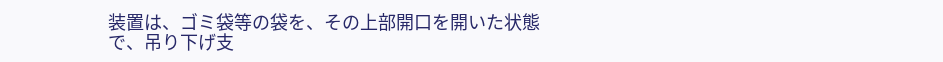装置は、ゴミ袋等の袋を、その上部開口を開いた状態
で、吊り下げ支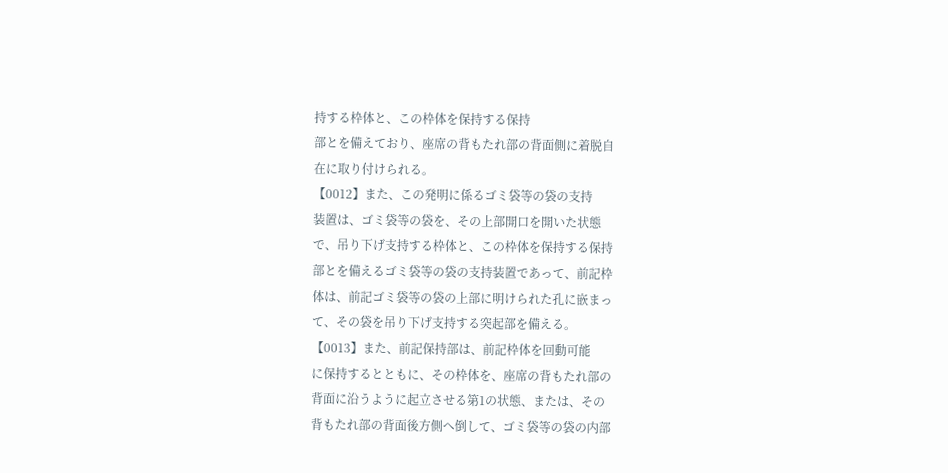持する枠体と、この枠体を保持する保持
部とを備えており、座席の背もたれ部の背面側に着脱自
在に取り付けられる。
【0012】また、この発明に係るゴミ袋等の袋の支持
装置は、ゴミ袋等の袋を、その上部開口を開いた状態
で、吊り下げ支持する枠体と、この枠体を保持する保持
部とを備えるゴミ袋等の袋の支持装置であって、前記枠
体は、前記ゴミ袋等の袋の上部に明けられた孔に嵌まっ
て、その袋を吊り下げ支持する突起部を備える。
【0013】また、前記保持部は、前記枠体を回動可能
に保持するとともに、その枠体を、座席の背もたれ部の
背面に沿うように起立させる第1の状態、または、その
背もたれ部の背面後方側へ倒して、ゴミ袋等の袋の内部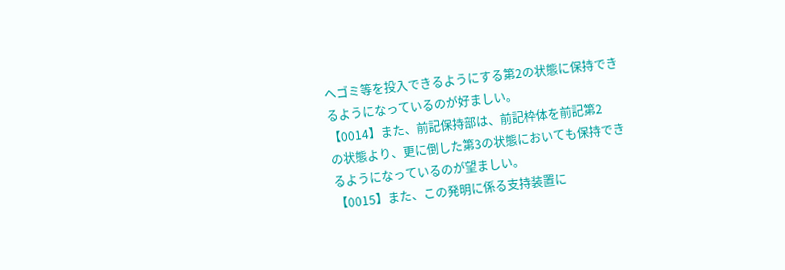へゴミ等を投入できるようにする第2の状態に保持でき
るようになっているのが好ましい。
【0014】また、前記保持部は、前記枠体を前記第2
の状態より、更に倒した第3の状態においても保持でき
るようになっているのが望ましい。
【0015】また、この発明に係る支持装置に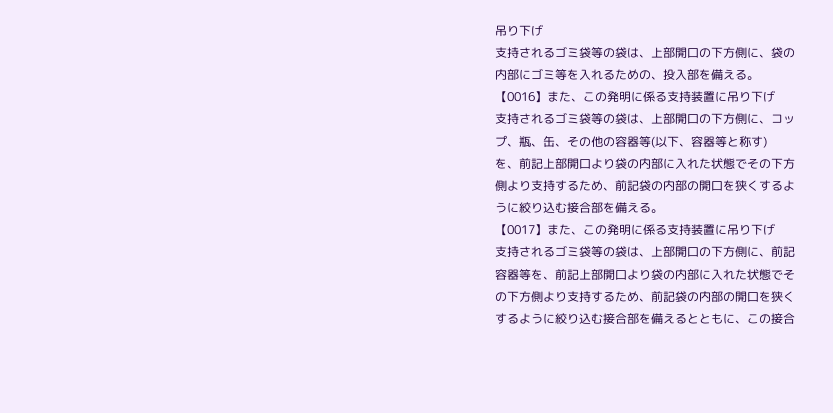吊り下げ
支持されるゴミ袋等の袋は、上部開口の下方側に、袋の
内部にゴミ等を入れるための、投入部を備える。
【0016】また、この発明に係る支持装置に吊り下げ
支持されるゴミ袋等の袋は、上部開口の下方側に、コッ
プ、瓶、缶、その他の容器等(以下、容器等と称す)
を、前記上部開口より袋の内部に入れた状態でその下方
側より支持するため、前記袋の内部の開口を狭くするよ
うに絞り込む接合部を備える。
【0017】また、この発明に係る支持装置に吊り下げ
支持されるゴミ袋等の袋は、上部開口の下方側に、前記
容器等を、前記上部開口より袋の内部に入れた状態でそ
の下方側より支持するため、前記袋の内部の開口を狭く
するように絞り込む接合部を備えるとともに、この接合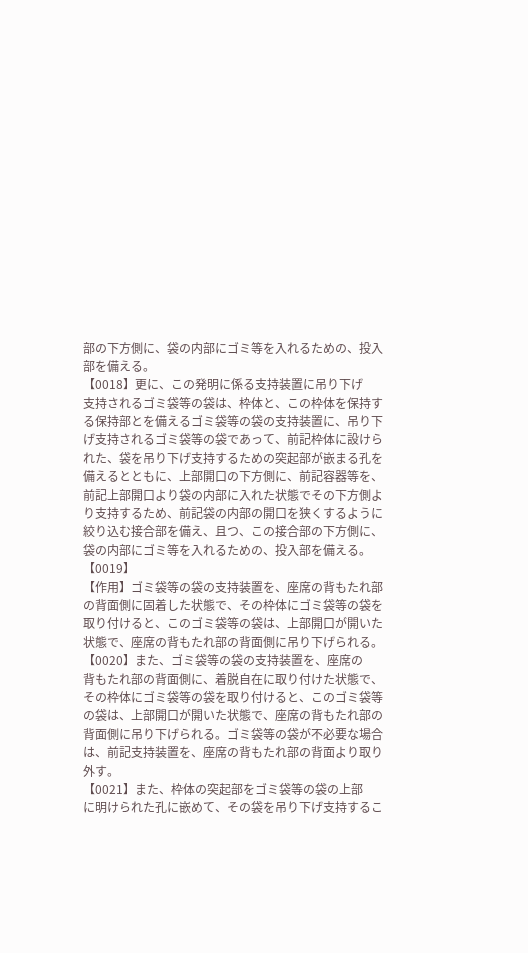部の下方側に、袋の内部にゴミ等を入れるための、投入
部を備える。
【0018】更に、この発明に係る支持装置に吊り下げ
支持されるゴミ袋等の袋は、枠体と、この枠体を保持す
る保持部とを備えるゴミ袋等の袋の支持装置に、吊り下
げ支持されるゴミ袋等の袋であって、前記枠体に設けら
れた、袋を吊り下げ支持するための突起部が嵌まる孔を
備えるとともに、上部開口の下方側に、前記容器等を、
前記上部開口より袋の内部に入れた状態でその下方側よ
り支持するため、前記袋の内部の開口を狭くするように
絞り込む接合部を備え、且つ、この接合部の下方側に、
袋の内部にゴミ等を入れるための、投入部を備える。
【0019】
【作用】ゴミ袋等の袋の支持装置を、座席の背もたれ部
の背面側に固着した状態で、その枠体にゴミ袋等の袋を
取り付けると、このゴミ袋等の袋は、上部開口が開いた
状態で、座席の背もたれ部の背面側に吊り下げられる。
【0020】また、ゴミ袋等の袋の支持装置を、座席の
背もたれ部の背面側に、着脱自在に取り付けた状態で、
その枠体にゴミ袋等の袋を取り付けると、このゴミ袋等
の袋は、上部開口が開いた状態で、座席の背もたれ部の
背面側に吊り下げられる。ゴミ袋等の袋が不必要な場合
は、前記支持装置を、座席の背もたれ部の背面より取り
外す。
【0021】また、枠体の突起部をゴミ袋等の袋の上部
に明けられた孔に嵌めて、その袋を吊り下げ支持するこ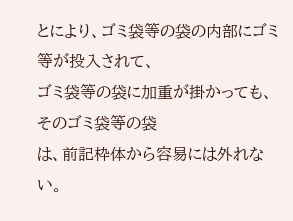とにより、ゴミ袋等の袋の内部にゴミ等が投入されて、
ゴミ袋等の袋に加重が掛かっても、そのゴミ袋等の袋
は、前記枠体から容易には外れない。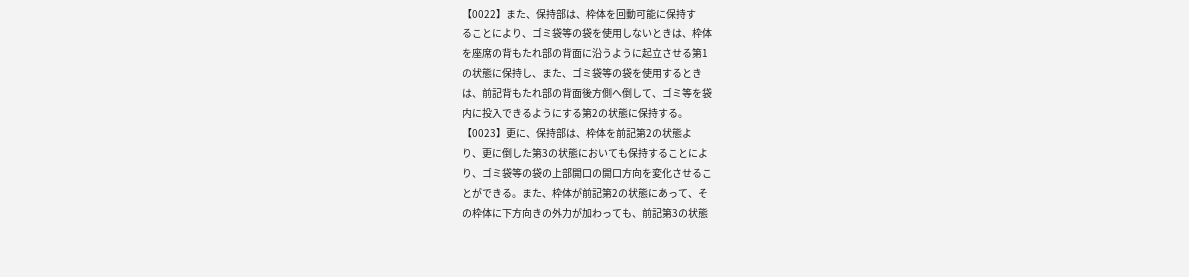【0022】また、保持部は、枠体を回動可能に保持す
ることにより、ゴミ袋等の袋を使用しないときは、枠体
を座席の背もたれ部の背面に沿うように起立させる第1
の状態に保持し、また、ゴミ袋等の袋を使用するとき
は、前記背もたれ部の背面後方側へ倒して、ゴミ等を袋
内に投入できるようにする第2の状態に保持する。
【0023】更に、保持部は、枠体を前記第2の状態よ
り、更に倒した第3の状態においても保持することによ
り、ゴミ袋等の袋の上部開口の開口方向を変化させるこ
とができる。また、枠体が前記第2の状態にあって、そ
の枠体に下方向きの外力が加わっても、前記第3の状態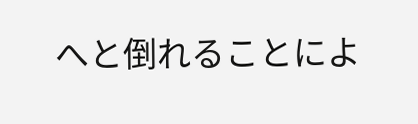へと倒れることによ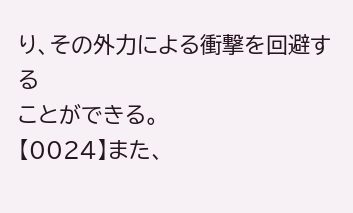り、その外力による衝撃を回避する
ことができる。
【0024】また、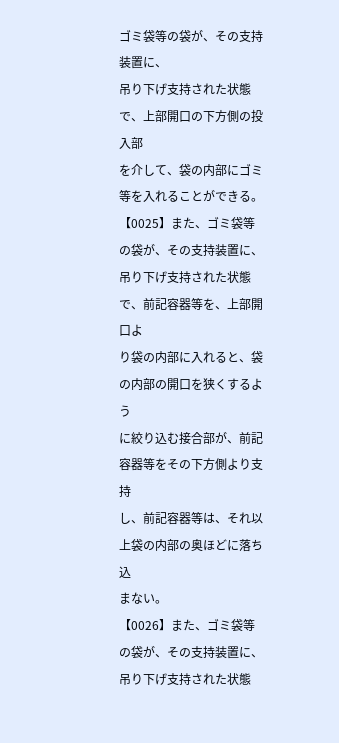ゴミ袋等の袋が、その支持装置に、
吊り下げ支持された状態で、上部開口の下方側の投入部
を介して、袋の内部にゴミ等を入れることができる。
【0025】また、ゴミ袋等の袋が、その支持装置に、
吊り下げ支持された状態で、前記容器等を、上部開口よ
り袋の内部に入れると、袋の内部の開口を狭くするよう
に絞り込む接合部が、前記容器等をその下方側より支持
し、前記容器等は、それ以上袋の内部の奥ほどに落ち込
まない。
【0026】また、ゴミ袋等の袋が、その支持装置に、
吊り下げ支持された状態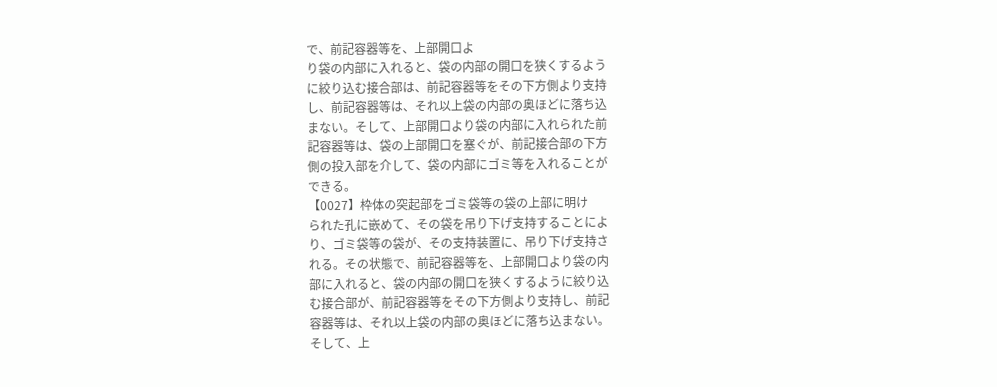で、前記容器等を、上部開口よ
り袋の内部に入れると、袋の内部の開口を狭くするよう
に絞り込む接合部は、前記容器等をその下方側より支持
し、前記容器等は、それ以上袋の内部の奥ほどに落ち込
まない。そして、上部開口より袋の内部に入れられた前
記容器等は、袋の上部開口を塞ぐが、前記接合部の下方
側の投入部を介して、袋の内部にゴミ等を入れることが
できる。
【0027】枠体の突起部をゴミ袋等の袋の上部に明け
られた孔に嵌めて、その袋を吊り下げ支持することによ
り、ゴミ袋等の袋が、その支持装置に、吊り下げ支持さ
れる。その状態で、前記容器等を、上部開口より袋の内
部に入れると、袋の内部の開口を狭くするように絞り込
む接合部が、前記容器等をその下方側より支持し、前記
容器等は、それ以上袋の内部の奥ほどに落ち込まない。
そして、上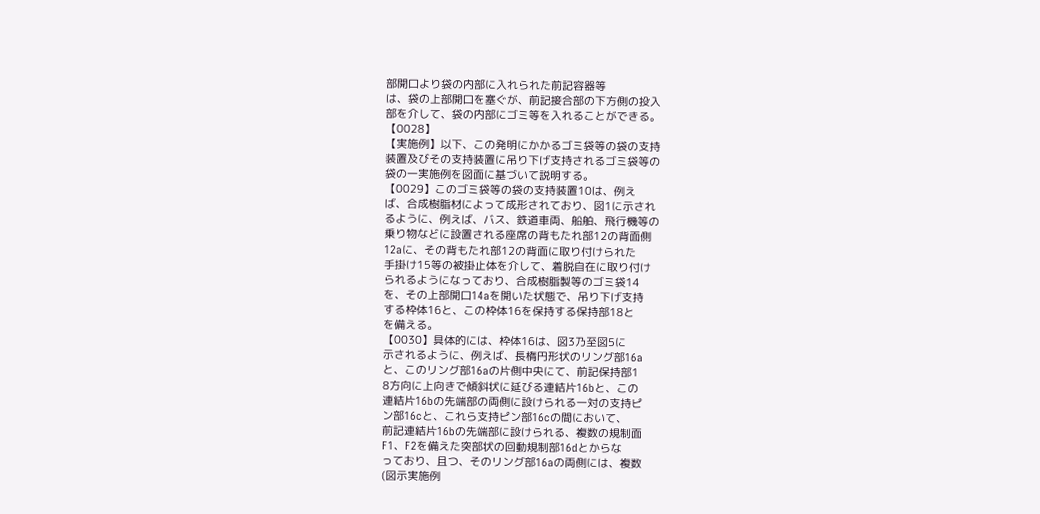部開口より袋の内部に入れられた前記容器等
は、袋の上部開口を塞ぐが、前記接合部の下方側の投入
部を介して、袋の内部にゴミ等を入れることができる。
【0028】
【実施例】以下、この発明にかかるゴミ袋等の袋の支持
装置及びその支持装置に吊り下げ支持されるゴミ袋等の
袋の一実施例を図面に基づいて説明する。
【0029】このゴミ袋等の袋の支持装置10は、例え
ば、合成樹脂材によって成形されており、図1に示され
るように、例えば、バス、鉄道車両、船舶、飛行機等の
乗り物などに設置される座席の背もたれ部12の背面側
12aに、その背もたれ部12の背面に取り付けられた
手掛け15等の被掛止体を介して、着脱自在に取り付け
られるようになっており、合成樹脂製等のゴミ袋14
を、その上部開口14aを開いた状態で、吊り下げ支持
する枠体16と、この枠体16を保持する保持部18と
を備える。
【0030】具体的には、枠体16は、図3乃至図5に
示されるように、例えば、長楕円形状のリング部16a
と、このリング部16aの片側中央にて、前記保持部1
8方向に上向きで傾斜状に延びる連結片16bと、この
連結片16bの先端部の両側に設けられる一対の支持ピ
ン部16cと、これら支持ピン部16cの間において、
前記連結片16bの先端部に設けられる、複数の規制面
F1、F2を備えた突部状の回動規制部16dとからな
っており、且つ、そのリング部16aの両側には、複数
(図示実施例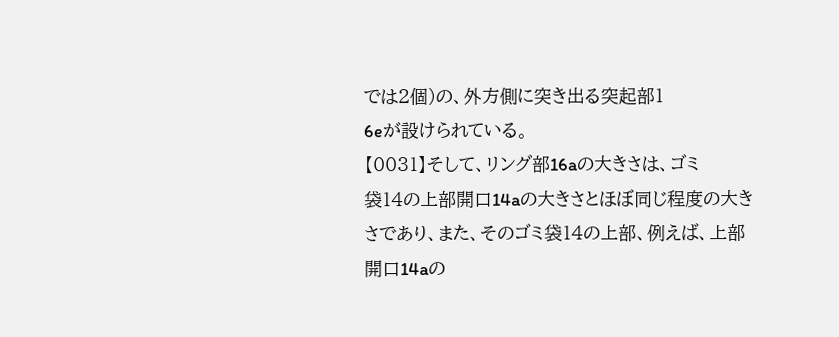では2個)の、外方側に突き出る突起部1
6eが設けられている。
【0031】そして、リング部16aの大きさは、ゴミ
袋14の上部開口14aの大きさとほぼ同じ程度の大き
さであり、また、そのゴミ袋14の上部、例えば、上部
開口14aの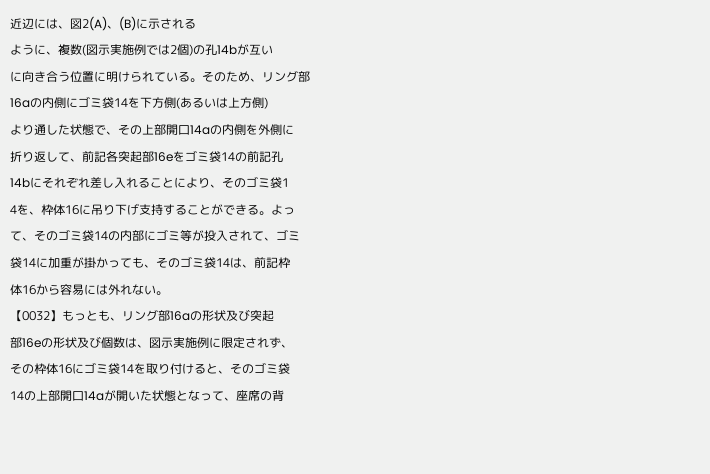近辺には、図2(A)、(B)に示される
ように、複数(図示実施例では2個)の孔14bが互い
に向き合う位置に明けられている。そのため、リング部
16aの内側にゴミ袋14を下方側(あるいは上方側)
より通した状態で、その上部開口14aの内側を外側に
折り返して、前記各突起部16eをゴミ袋14の前記孔
14bにそれぞれ差し入れることにより、そのゴミ袋1
4を、枠体16に吊り下げ支持することができる。よっ
て、そのゴミ袋14の内部にゴミ等が投入されて、ゴミ
袋14に加重が掛かっても、そのゴミ袋14は、前記枠
体16から容易には外れない。
【0032】もっとも、リング部16aの形状及び突起
部16eの形状及び個数は、図示実施例に限定されず、
その枠体16にゴミ袋14を取り付けると、そのゴミ袋
14の上部開口14aが開いた状態となって、座席の背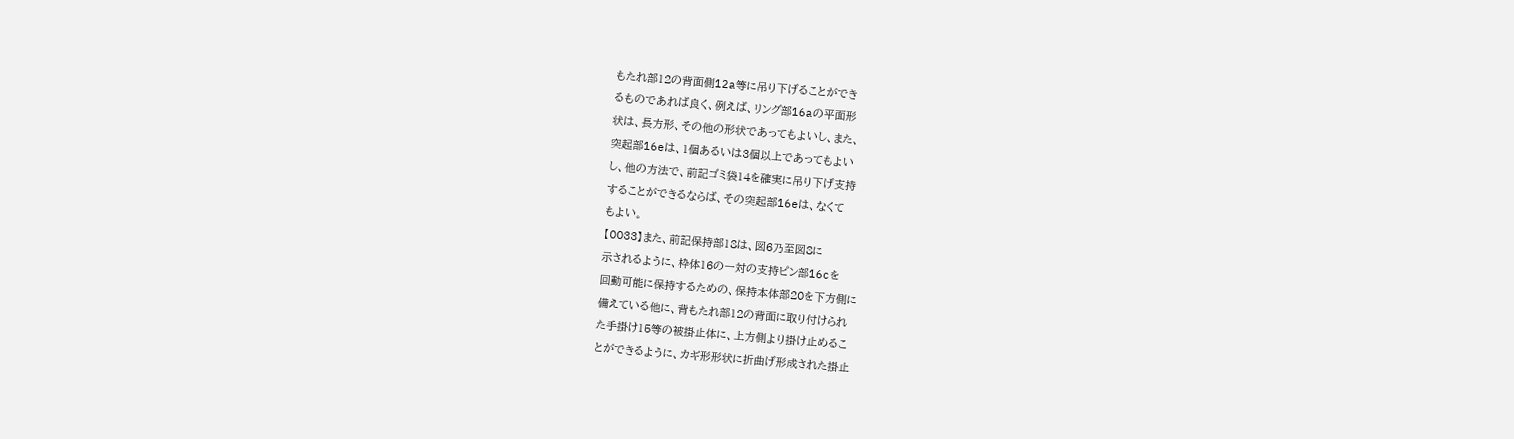もたれ部12の背面側12a等に吊り下げることができ
るものであれば良く、例えば、リング部16aの平面形
状は、長方形、その他の形状であってもよいし、また、
突起部16eは、1個あるいは3個以上であってもよい
し、他の方法で、前記ゴミ袋14を確実に吊り下げ支持
することができるならば、その突起部16eは、なくて
もよい。
【0033】また、前記保持部18は、図6乃至図8に
示されるように、枠体16の一対の支持ピン部16cを
回動可能に保持するための、保持本体部20を下方側に
備えている他に、背もたれ部12の背面に取り付けられ
た手掛け15等の被掛止体に、上方側より掛け止めるこ
とができるように、カギ形形状に折曲げ形成された掛止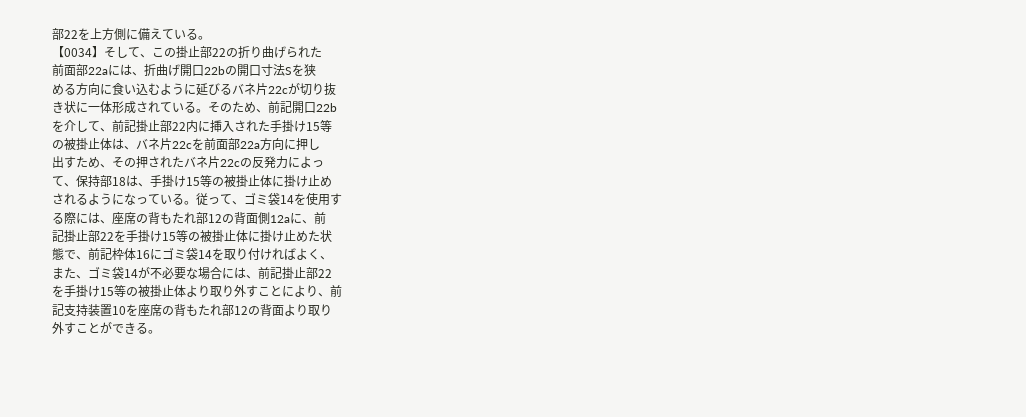部22を上方側に備えている。
【0034】そして、この掛止部22の折り曲げられた
前面部22aには、折曲げ開口22bの開口寸法Sを狭
める方向に食い込むように延びるバネ片22cが切り抜
き状に一体形成されている。そのため、前記開口22b
を介して、前記掛止部22内に挿入された手掛け15等
の被掛止体は、バネ片22cを前面部22a方向に押し
出すため、その押されたバネ片22cの反発力によっ
て、保持部18は、手掛け15等の被掛止体に掛け止め
されるようになっている。従って、ゴミ袋14を使用す
る際には、座席の背もたれ部12の背面側12aに、前
記掛止部22を手掛け15等の被掛止体に掛け止めた状
態で、前記枠体16にゴミ袋14を取り付ければよく、
また、ゴミ袋14が不必要な場合には、前記掛止部22
を手掛け15等の被掛止体より取り外すことにより、前
記支持装置10を座席の背もたれ部12の背面より取り
外すことができる。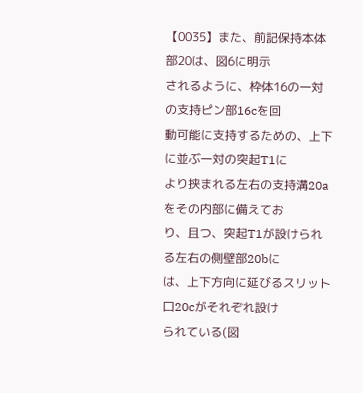【0035】また、前記保持本体部20は、図6に明示
されるように、枠体16の一対の支持ピン部16cを回
動可能に支持するための、上下に並ぶ一対の突起T1に
より挟まれる左右の支持溝20aをその内部に備えてお
り、且つ、突起T1が設けられる左右の側壁部20bに
は、上下方向に延びるスリット口20cがそれぞれ設け
られている(図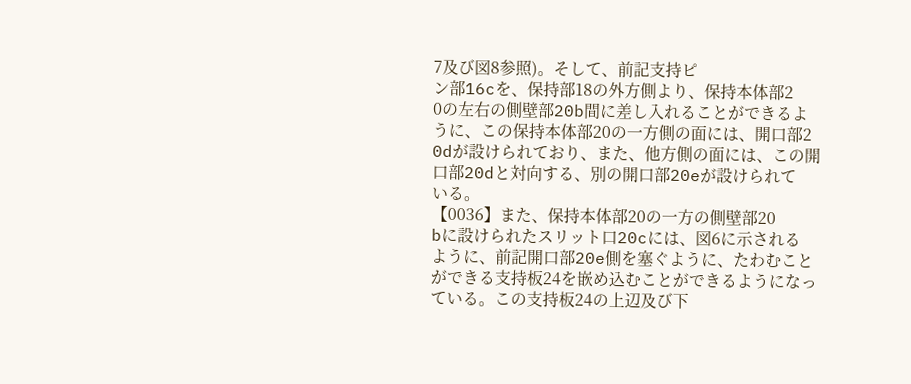7及び図8参照)。そして、前記支持ピ
ン部16cを、保持部18の外方側より、保持本体部2
0の左右の側壁部20b間に差し入れることができるよ
うに、この保持本体部20の一方側の面には、開口部2
0dが設けられており、また、他方側の面には、この開
口部20dと対向する、別の開口部20eが設けられて
いる。
【0036】また、保持本体部20の一方の側壁部20
bに設けられたスリット口20cには、図6に示される
ように、前記開口部20e側を塞ぐように、たわむこと
ができる支持板24を嵌め込むことができるようになっ
ている。この支持板24の上辺及び下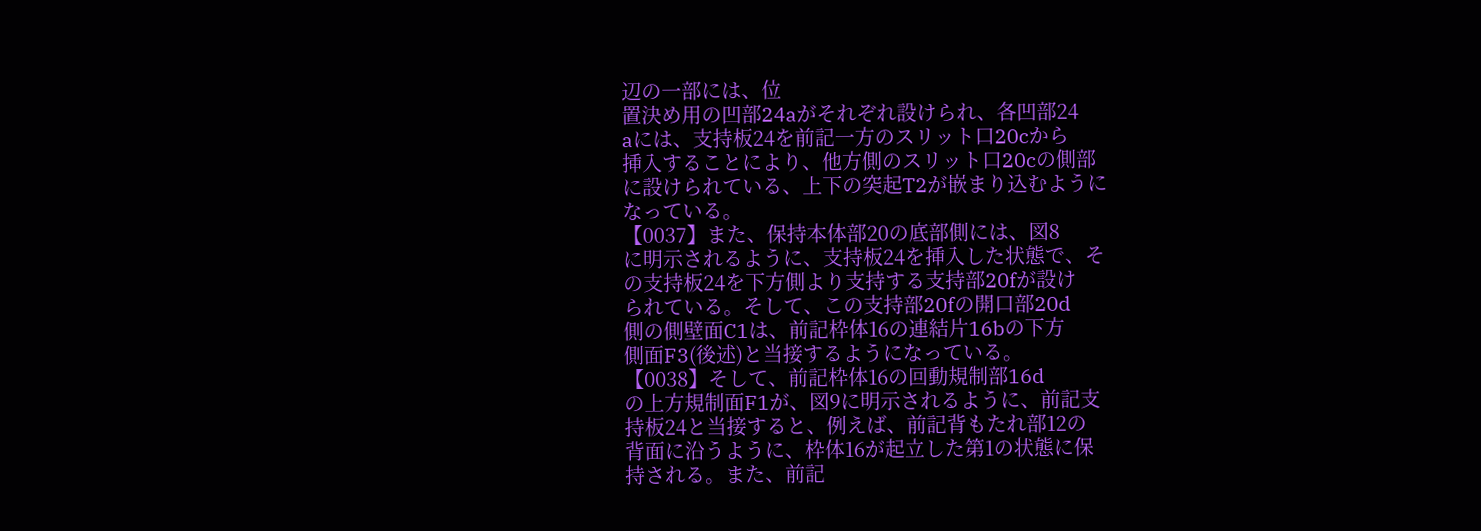辺の一部には、位
置決め用の凹部24aがそれぞれ設けられ、各凹部24
aには、支持板24を前記一方のスリット口20cから
挿入することにより、他方側のスリット口20cの側部
に設けられている、上下の突起T2が嵌まり込むように
なっている。
【0037】また、保持本体部20の底部側には、図8
に明示されるように、支持板24を挿入した状態で、そ
の支持板24を下方側より支持する支持部20fが設け
られている。そして、この支持部20fの開口部20d
側の側壁面C1は、前記枠体16の連結片16bの下方
側面F3(後述)と当接するようになっている。
【0038】そして、前記枠体16の回動規制部16d
の上方規制面F1が、図9に明示されるように、前記支
持板24と当接すると、例えば、前記背もたれ部12の
背面に沿うように、枠体16が起立した第1の状態に保
持される。また、前記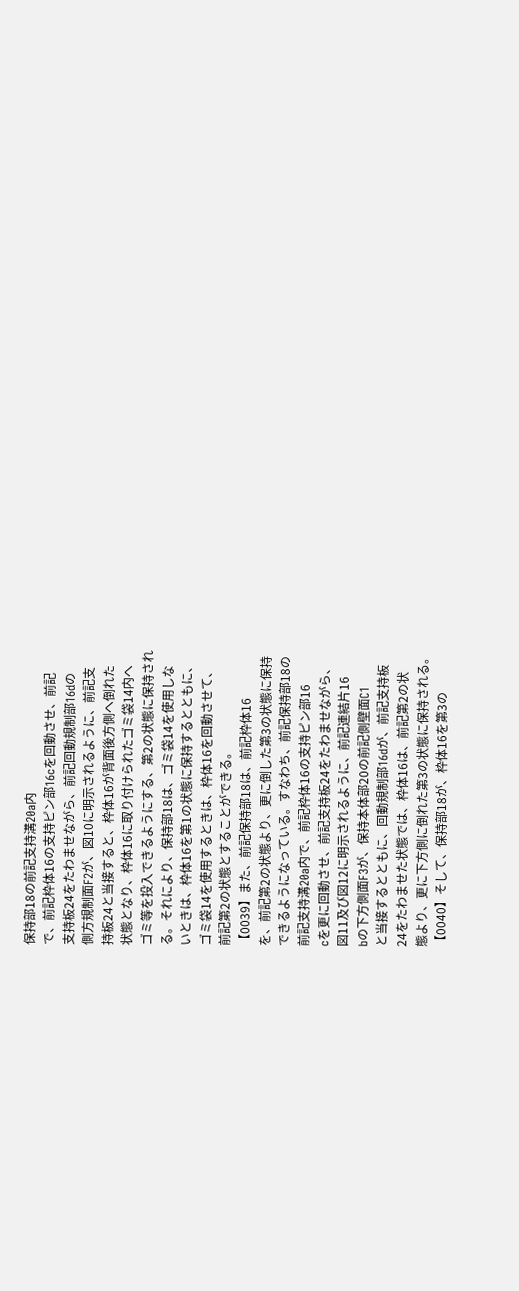保持部18の前記支持溝20a内
で、前記枠体16の支持ピン部16cを回動させ、前記
支持板24をたわませながら、前記回動規制部16dの
側方規制面F2が、図10に明示されるように、前記支
持板24と当接すると、枠体16が背面後方側へ倒れた
状態となり、枠体16に取り付けられたゴミ袋14内へ
ゴミ等を投入できるようにする、第2の状態に保持され
る。それにより、保持部18は、ゴミ袋14を使用しな
いときは、枠体16を第1の状態に保持するとともに、
ゴミ袋14を使用するときは、枠体16を回動させて、
前記第2の状態とすることができる。
【0039】また、前記保持部18は、前記枠体16
を、前記第2の状態より、更に倒した第3の状態に保持
できるようになっている。すなわち、前記保持部18の
前記支持溝20a内で、前記枠体16の支持ピン部16
cを更に回動させ、前記支持板24をたわませながら、
図11及び図12に明示されるように、前記連結片16
bの下方側面F3が、保持本体部20の前記側壁面C1
と当接するとともに、回動規制部16dが、前記支持板
24をたわませた状態では、枠体16は、前記第2の状
態より、更に下方側に倒れた第3の状態に保持される。
【0040】そして、保持部18が、枠体16を第3の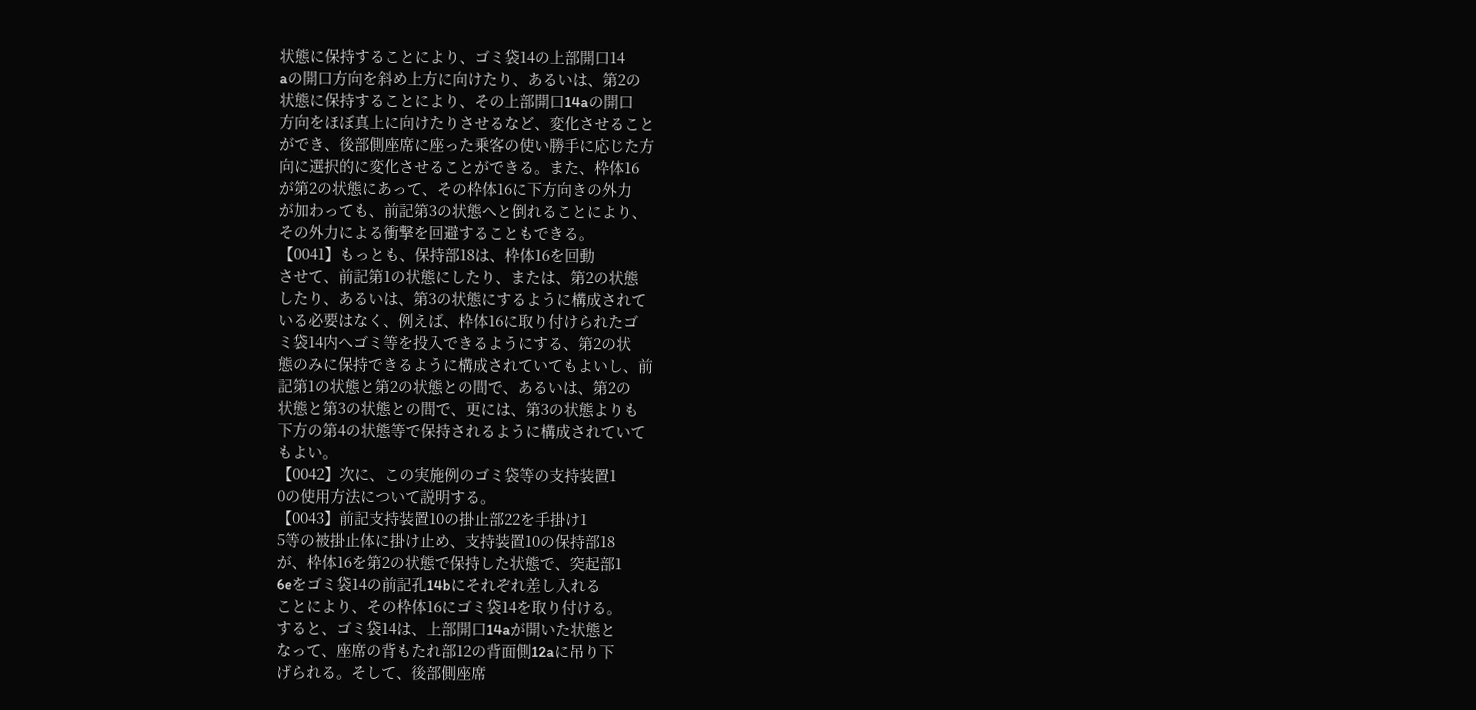状態に保持することにより、ゴミ袋14の上部開口14
aの開口方向を斜め上方に向けたり、あるいは、第2の
状態に保持することにより、その上部開口14aの開口
方向をほぼ真上に向けたりさせるなど、変化させること
ができ、後部側座席に座った乗客の使い勝手に応じた方
向に選択的に変化させることができる。また、枠体16
が第2の状態にあって、その枠体16に下方向きの外力
が加わっても、前記第3の状態へと倒れることにより、
その外力による衝撃を回避することもできる。
【0041】もっとも、保持部18は、枠体16を回動
させて、前記第1の状態にしたり、または、第2の状態
したり、あるいは、第3の状態にするように構成されて
いる必要はなく、例えば、枠体16に取り付けられたゴ
ミ袋14内へゴミ等を投入できるようにする、第2の状
態のみに保持できるように構成されていてもよいし、前
記第1の状態と第2の状態との間で、あるいは、第2の
状態と第3の状態との間で、更には、第3の状態よりも
下方の第4の状態等で保持されるように構成されていて
もよい。
【0042】次に、この実施例のゴミ袋等の支持装置1
0の使用方法について説明する。
【0043】前記支持装置10の掛止部22を手掛け1
5等の被掛止体に掛け止め、支持装置10の保持部18
が、枠体16を第2の状態で保持した状態で、突起部1
6eをゴミ袋14の前記孔14bにそれぞれ差し入れる
ことにより、その枠体16にゴミ袋14を取り付ける。
すると、ゴミ袋14は、上部開口14aが開いた状態と
なって、座席の背もたれ部12の背面側12aに吊り下
げられる。そして、後部側座席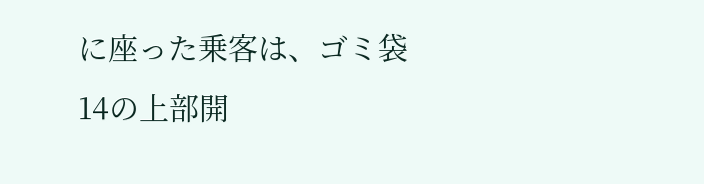に座った乗客は、ゴミ袋
14の上部開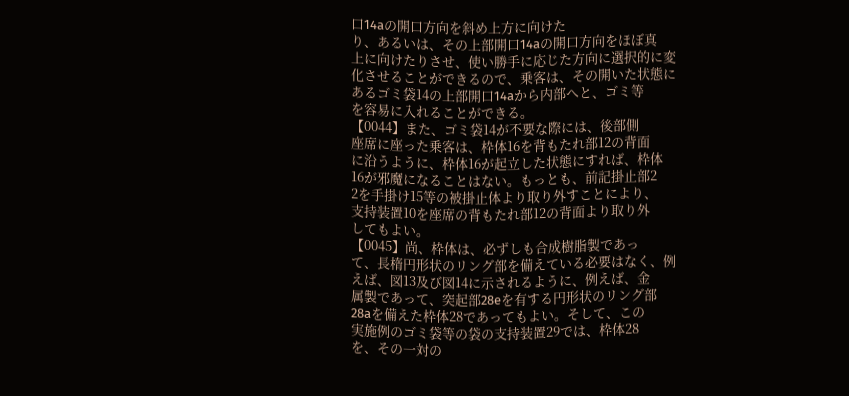口14aの開口方向を斜め上方に向けた
り、あるいは、その上部開口14aの開口方向をほぼ真
上に向けたりさせ、使い勝手に応じた方向に選択的に変
化させることができるので、乗客は、その開いた状態に
あるゴミ袋14の上部開口14aから内部へと、ゴミ等
を容易に入れることができる。
【0044】また、ゴミ袋14が不要な際には、後部側
座席に座った乗客は、枠体16を背もたれ部12の背面
に沿うように、枠体16が起立した状態にすれば、枠体
16が邪魔になることはない。もっとも、前記掛止部2
2を手掛け15等の被掛止体より取り外すことにより、
支持装置10を座席の背もたれ部12の背面より取り外
してもよい。
【0045】尚、枠体は、必ずしも合成樹脂製であっ
て、長楕円形状のリング部を備えている必要はなく、例
えば、図13及び図14に示されるように、例えば、金
属製であって、突起部28eを有する円形状のリング部
28aを備えた枠体28であってもよい。そして、この
実施例のゴミ袋等の袋の支持装置29では、枠体28
を、その一対の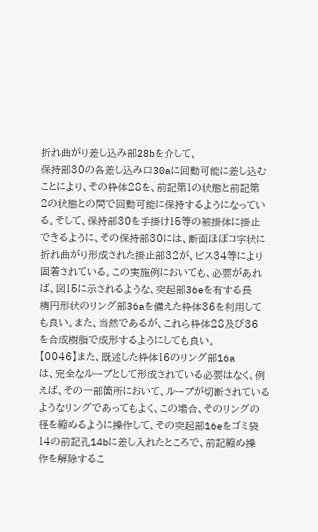折れ曲がり差し込み部28bを介して、
保持部30の各差し込み口30aに回動可能に差し込む
ことにより、その枠体28を、前記第1の状態と前記第
2の状態との間で回動可能に保持するようになってい
る。そして、保持部30を手掛け15等の被掛体に掛止
できるように、その保持部30には、断面ほぼコ字状に
折れ曲がり形成された掛止部32が、ビス34等により
固着されている。この実施例においても、必要があれ
ば、図15に示されるような、突起部36eを有する長
楕円形状のリング部36aを備えた枠体36を利用して
も良い。また、当然であるが、これら枠体28及び36
を合成樹脂で成形するようにしても良い。
【0046】また、既述した枠体16のリング部16a
は、完全なループとして形成されている必要はなく、例
えば、その一部箇所において、ループが切断されている
ようなリングであってもよく、この場合、そのリングの
径を縮めるように操作して、その突起部16eをゴミ袋
14の前記孔14bに差し入れたところで、前記縮め操
作を解除するこ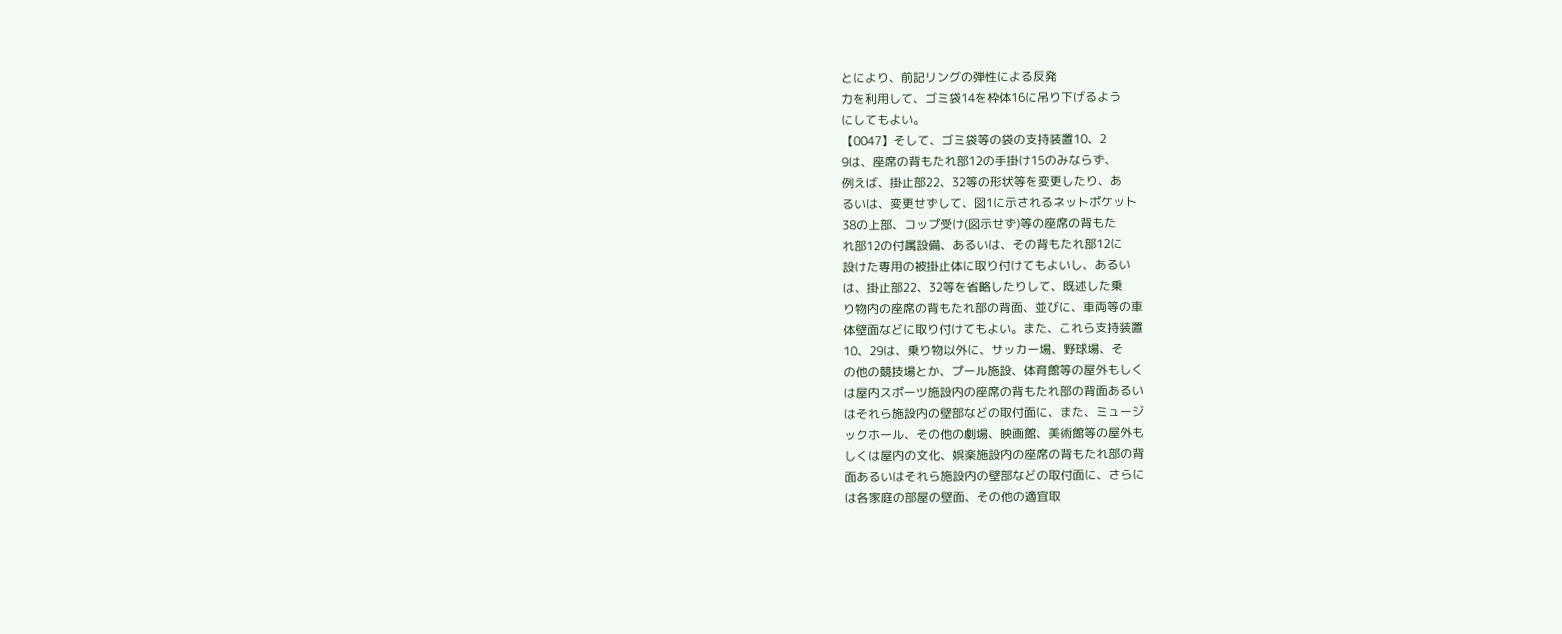とにより、前記リングの弾性による反発
力を利用して、ゴミ袋14を枠体16に吊り下げるよう
にしてもよい。
【0047】そして、ゴミ袋等の袋の支持装置10、2
9は、座席の背もたれ部12の手掛け15のみならず、
例えば、掛止部22、32等の形状等を変更したり、あ
るいは、変更せずして、図1に示されるネットポケット
38の上部、コップ受け(図示せず)等の座席の背もた
れ部12の付属設備、あるいは、その背もたれ部12に
設けた専用の被掛止体に取り付けてもよいし、あるい
は、掛止部22、32等を省略したりして、既述した乗
り物内の座席の背もたれ部の背面、並びに、車両等の車
体壁面などに取り付けてもよい。また、これら支持装置
10、29は、乗り物以外に、サッカー場、野球場、そ
の他の競技場とか、プール施設、体育館等の屋外もしく
は屋内スポーツ施設内の座席の背もたれ部の背面あるい
はそれら施設内の壁部などの取付面に、また、ミュージ
ックホール、その他の劇場、映画館、美術館等の屋外も
しくは屋内の文化、娯楽施設内の座席の背もたれ部の背
面あるいはそれら施設内の壁部などの取付面に、さらに
は各家庭の部屋の壁面、その他の適宜取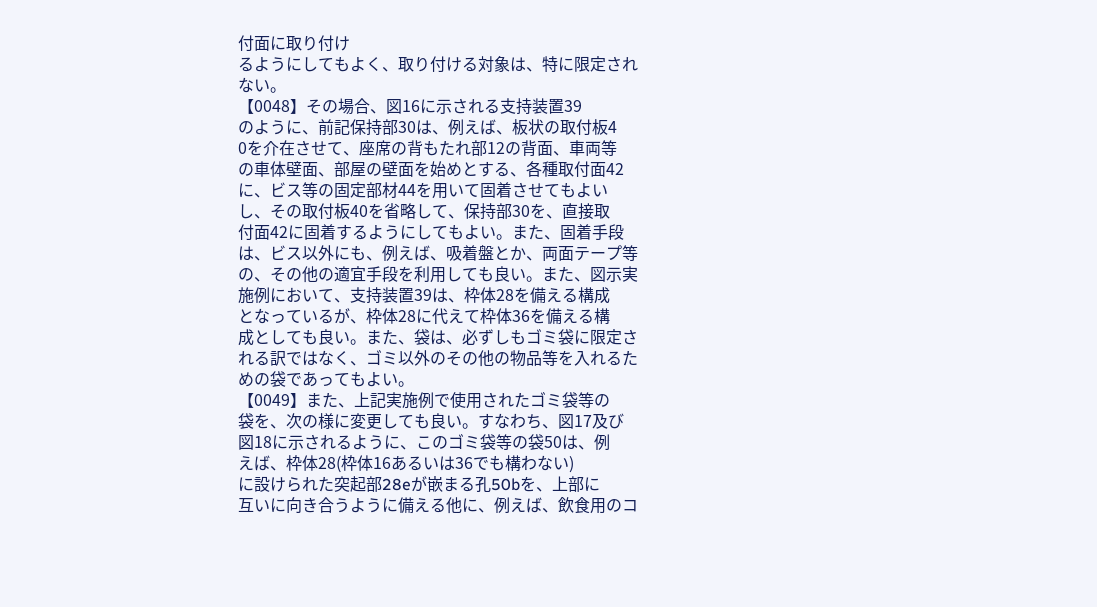付面に取り付け
るようにしてもよく、取り付ける対象は、特に限定され
ない。
【0048】その場合、図16に示される支持装置39
のように、前記保持部30は、例えば、板状の取付板4
0を介在させて、座席の背もたれ部12の背面、車両等
の車体壁面、部屋の壁面を始めとする、各種取付面42
に、ビス等の固定部材44を用いて固着させてもよい
し、その取付板40を省略して、保持部30を、直接取
付面42に固着するようにしてもよい。また、固着手段
は、ビス以外にも、例えば、吸着盤とか、両面テープ等
の、その他の適宜手段を利用しても良い。また、図示実
施例において、支持装置39は、枠体28を備える構成
となっているが、枠体28に代えて枠体36を備える構
成としても良い。また、袋は、必ずしもゴミ袋に限定さ
れる訳ではなく、ゴミ以外のその他の物品等を入れるた
めの袋であってもよい。
【0049】また、上記実施例で使用されたゴミ袋等の
袋を、次の様に変更しても良い。すなわち、図17及び
図18に示されるように、このゴミ袋等の袋50は、例
えば、枠体28(枠体16あるいは36でも構わない)
に設けられた突起部28eが嵌まる孔50bを、上部に
互いに向き合うように備える他に、例えば、飲食用のコ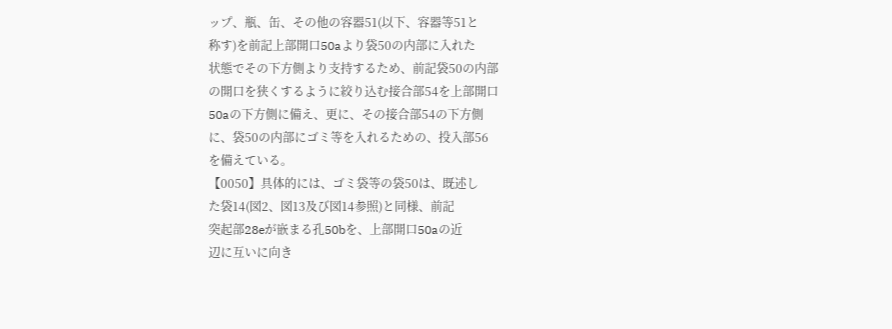ップ、瓶、缶、その他の容器51(以下、容器等51と
称す)を前記上部開口50aより袋50の内部に入れた
状態でその下方側より支持するため、前記袋50の内部
の開口を狭くするように絞り込む接合部54を上部開口
50aの下方側に備え、更に、その接合部54の下方側
に、袋50の内部にゴミ等を入れるための、投入部56
を備えている。
【0050】具体的には、ゴミ袋等の袋50は、既述し
た袋14(図2、図13及び図14参照)と同様、前記
突起部28eが嵌まる孔50bを、上部開口50aの近
辺に互いに向き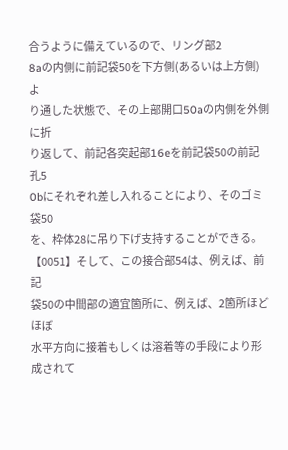合うように備えているので、リング部2
8aの内側に前記袋50を下方側(あるいは上方側)よ
り通した状態で、その上部開口50aの内側を外側に折
り返して、前記各突起部16eを前記袋50の前記孔5
0bにそれぞれ差し入れることにより、そのゴミ袋50
を、枠体28に吊り下げ支持することができる。
【0051】そして、この接合部54は、例えば、前記
袋50の中間部の適宜箇所に、例えば、2箇所ほどほぼ
水平方向に接着もしくは溶着等の手段により形成されて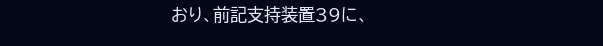おり、前記支持装置39に、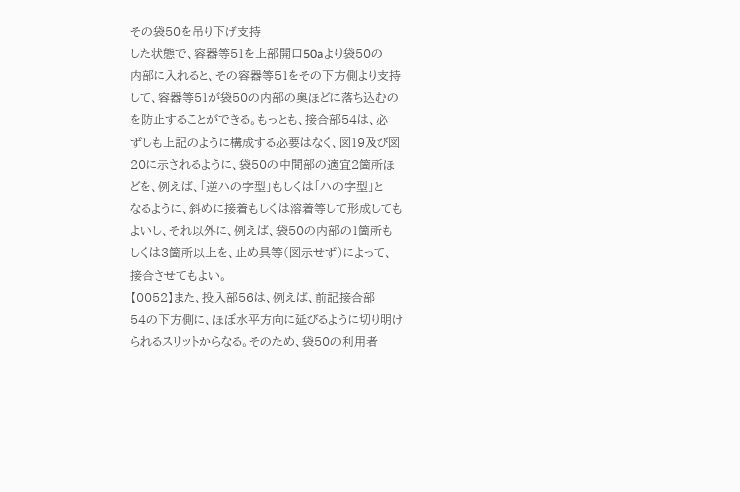その袋50を吊り下げ支持
した状態で、容器等51を上部開口50aより袋50の
内部に入れると、その容器等51をその下方側より支持
して、容器等51が袋50の内部の奥ほどに落ち込むの
を防止することができる。もっとも、接合部54は、必
ずしも上記のように構成する必要はなく、図19及び図
20に示されるように、袋50の中間部の適宜2箇所ほ
どを、例えば、「逆ハの字型」もしくは「ハの字型」と
なるように、斜めに接着もしくは溶着等して形成しても
よいし、それ以外に、例えば、袋50の内部の1箇所も
しくは3箇所以上を、止め具等(図示せず)によって、
接合させてもよい。
【0052】また、投入部56は、例えば、前記接合部
54の下方側に、ほぼ水平方向に延びるように切り明け
られるスリットからなる。そのため、袋50の利用者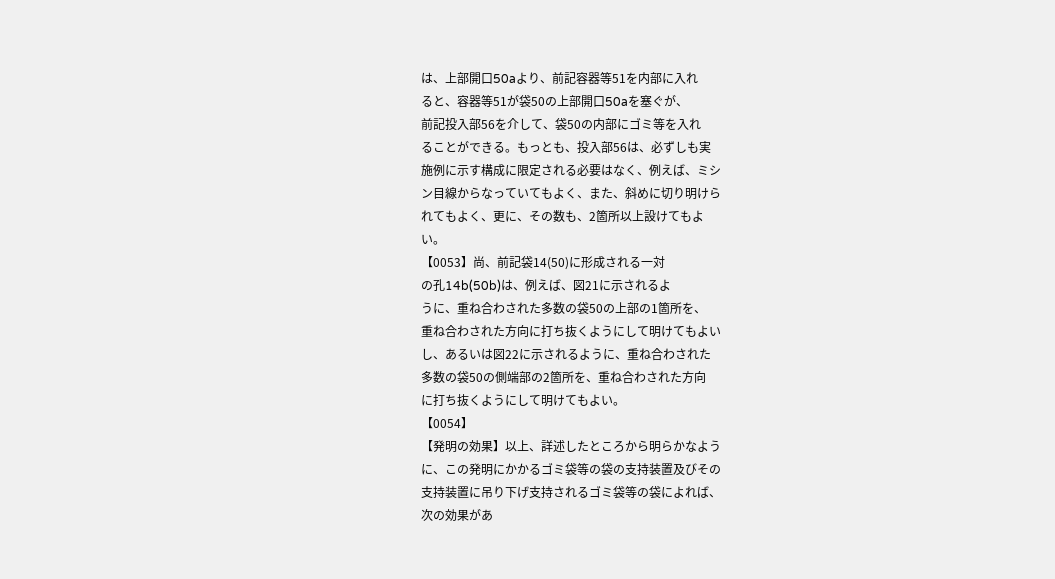は、上部開口50aより、前記容器等51を内部に入れ
ると、容器等51が袋50の上部開口50aを塞ぐが、
前記投入部56を介して、袋50の内部にゴミ等を入れ
ることができる。もっとも、投入部56は、必ずしも実
施例に示す構成に限定される必要はなく、例えば、ミシ
ン目線からなっていてもよく、また、斜めに切り明けら
れてもよく、更に、その数も、2箇所以上設けてもよ
い。
【0053】尚、前記袋14(50)に形成される一対
の孔14b(50b)は、例えば、図21に示されるよ
うに、重ね合わされた多数の袋50の上部の1箇所を、
重ね合わされた方向に打ち抜くようにして明けてもよい
し、あるいは図22に示されるように、重ね合わされた
多数の袋50の側端部の2箇所を、重ね合わされた方向
に打ち抜くようにして明けてもよい。
【0054】
【発明の効果】以上、詳述したところから明らかなよう
に、この発明にかかるゴミ袋等の袋の支持装置及びその
支持装置に吊り下げ支持されるゴミ袋等の袋によれば、
次の効果があ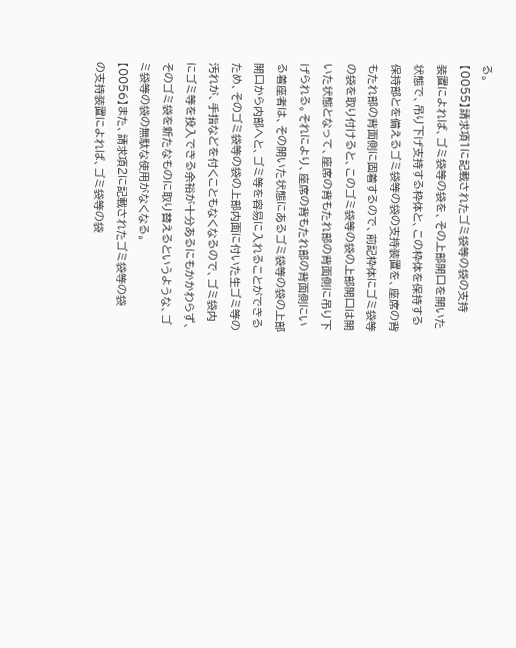る。
【0055】請求項1に記載されたゴミ袋等の袋の支持
装置によれば、ゴミ袋等の袋を、その上部開口を開いた
状態で、吊り下げ支持する枠体と、この枠体を保持する
保持部とを備えるゴミ袋等の袋の支持装置を、座席の背
もたれ部の背面側に固着するので、前記枠体にゴミ袋等
の袋を取り付けると、このゴミ袋等の袋の上部開口は開
いた状態となって、座席の背もたれ部の背面側に吊り下
げられる。それにより、座席の背もたれ部の背面側にい
る着座者は、その開いた状態にあるゴミ袋等の袋の上部
開口から内部へと、ゴミ等を容易に入れることができる
ため、そのゴミ袋等の袋の上部内面に付いた生ゴミ等の
汚れが、手指などを付くこともなくなるので、ゴミ袋内
にゴミ等を投入できる余裕が十分あるにもかかわらず、
そのゴミ袋を新たなものに取り替えるというような、ゴ
ミ袋等の袋の無駄な使用がなくなる。
【0056】また、請求項2に記載されたゴミ袋等の袋
の支持装置によれば、ゴミ袋等の袋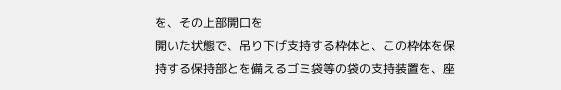を、その上部開口を
開いた状態で、吊り下げ支持する枠体と、この枠体を保
持する保持部とを備えるゴミ袋等の袋の支持装置を、座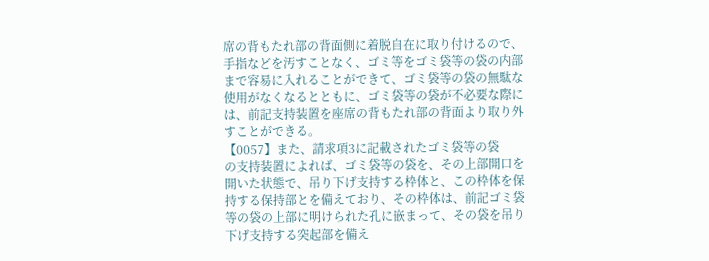席の背もたれ部の背面側に着脱自在に取り付けるので、
手指などを汚すことなく、ゴミ等をゴミ袋等の袋の内部
まで容易に入れることができて、ゴミ袋等の袋の無駄な
使用がなくなるとともに、ゴミ袋等の袋が不必要な際に
は、前記支持装置を座席の背もたれ部の背面より取り外
すことができる。
【0057】また、請求項3に記載されたゴミ袋等の袋
の支持装置によれば、ゴミ袋等の袋を、その上部開口を
開いた状態で、吊り下げ支持する枠体と、この枠体を保
持する保持部とを備えており、その枠体は、前記ゴミ袋
等の袋の上部に明けられた孔に嵌まって、その袋を吊り
下げ支持する突起部を備え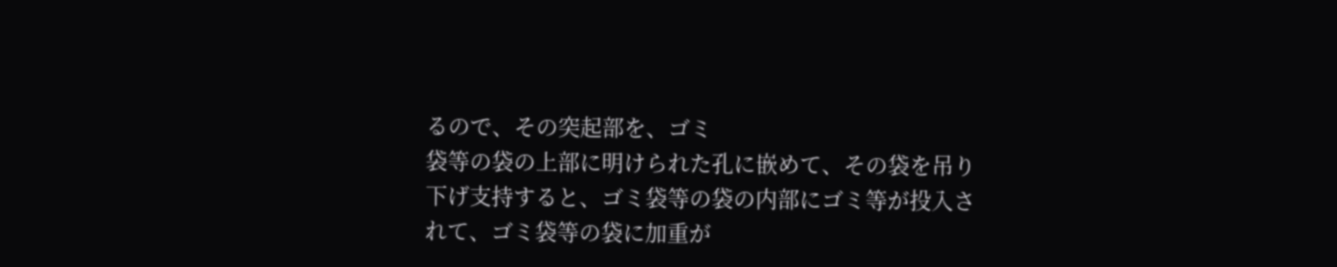るので、その突起部を、ゴミ
袋等の袋の上部に明けられた孔に嵌めて、その袋を吊り
下げ支持すると、ゴミ袋等の袋の内部にゴミ等が投入さ
れて、ゴミ袋等の袋に加重が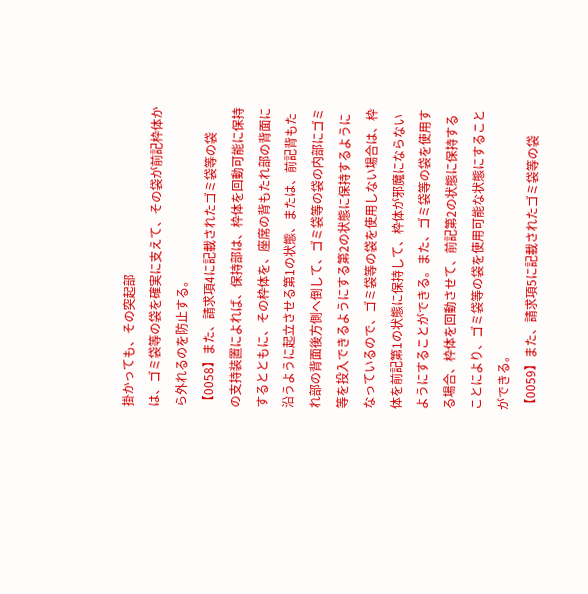掛かっても、その突起部
は、ゴミ袋等の袋を確実に支えて、その袋が前記枠体か
ら外れるのを防止する。
【0058】また、請求項4に記載されたゴミ袋等の袋
の支持装置によれば、保持部は、枠体を回動可能に保持
するとともに、その枠体を、座席の背もたれ部の背面に
沿うように起立させる第1の状態、または、前記背もた
れ部の背面後方側へ倒して、ゴミ袋等の袋の内部にゴミ
等を投入できるようにする第2の状態に保持するように
なっているので、ゴミ袋等の袋を使用しない場合は、枠
体を前記第1の状態に保持して、枠体が邪魔にならない
ようにすることができる。また、ゴミ袋等の袋を使用す
る場合、枠体を回動させて、前記第2の状態に保持する
ことにより、ゴミ袋等の袋を使用可能な状態にすること
ができる。
【0059】また、請求項5に記載されたゴミ袋等の袋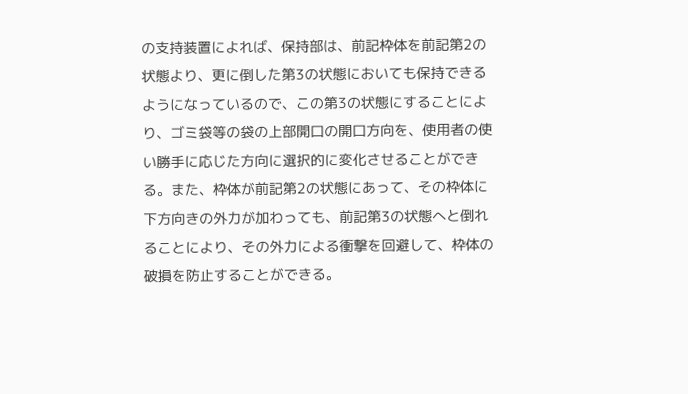の支持装置によれば、保持部は、前記枠体を前記第2の
状態より、更に倒した第3の状態においても保持できる
ようになっているので、この第3の状態にすることによ
り、ゴミ袋等の袋の上部開口の開口方向を、使用者の使
い勝手に応じた方向に選択的に変化させることができ
る。また、枠体が前記第2の状態にあって、その枠体に
下方向きの外力が加わっても、前記第3の状態へと倒れ
ることにより、その外力による衝撃を回避して、枠体の
破損を防止することができる。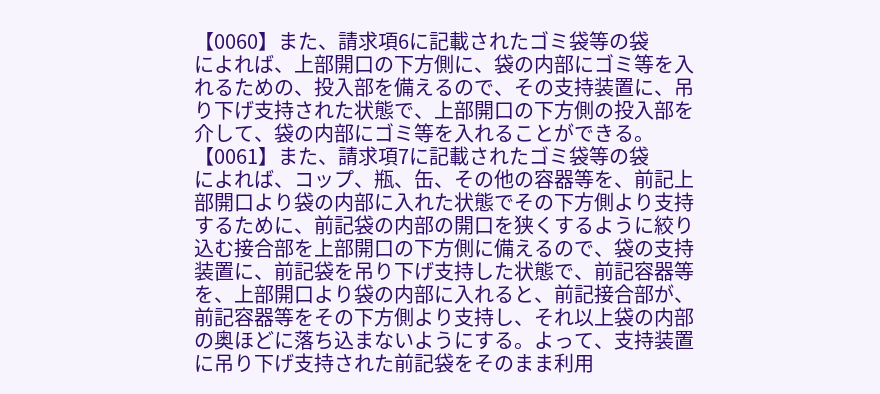【0060】また、請求項6に記載されたゴミ袋等の袋
によれば、上部開口の下方側に、袋の内部にゴミ等を入
れるための、投入部を備えるので、その支持装置に、吊
り下げ支持された状態で、上部開口の下方側の投入部を
介して、袋の内部にゴミ等を入れることができる。
【0061】また、請求項7に記載されたゴミ袋等の袋
によれば、コップ、瓶、缶、その他の容器等を、前記上
部開口より袋の内部に入れた状態でその下方側より支持
するために、前記袋の内部の開口を狭くするように絞り
込む接合部を上部開口の下方側に備えるので、袋の支持
装置に、前記袋を吊り下げ支持した状態で、前記容器等
を、上部開口より袋の内部に入れると、前記接合部が、
前記容器等をその下方側より支持し、それ以上袋の内部
の奥ほどに落ち込まないようにする。よって、支持装置
に吊り下げ支持された前記袋をそのまま利用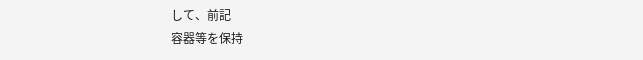して、前記
容器等を保持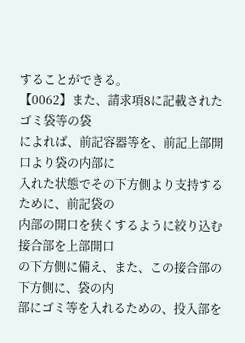することができる。
【0062】また、請求項8に記載されたゴミ袋等の袋
によれば、前記容器等を、前記上部開口より袋の内部に
入れた状態でその下方側より支持するために、前記袋の
内部の開口を狭くするように絞り込む接合部を上部開口
の下方側に備え、また、この接合部の下方側に、袋の内
部にゴミ等を入れるための、投入部を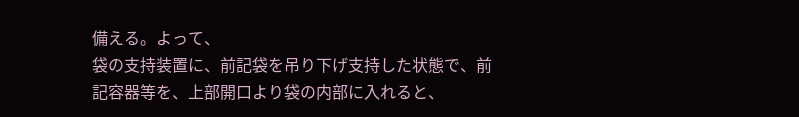備える。よって、
袋の支持装置に、前記袋を吊り下げ支持した状態で、前
記容器等を、上部開口より袋の内部に入れると、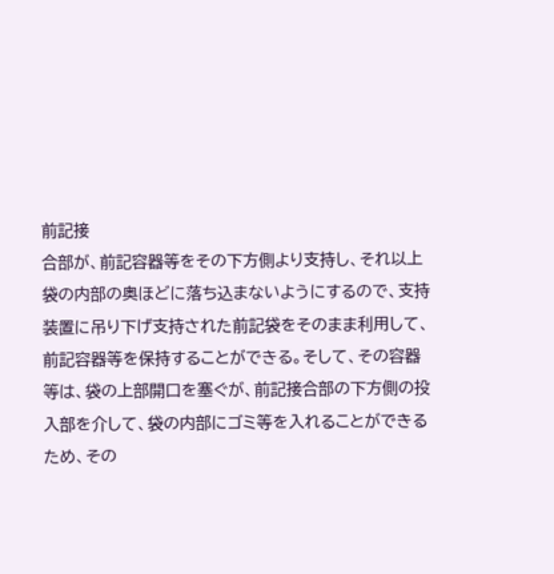前記接
合部が、前記容器等をその下方側より支持し、それ以上
袋の内部の奥ほどに落ち込まないようにするので、支持
装置に吊り下げ支持された前記袋をそのまま利用して、
前記容器等を保持することができる。そして、その容器
等は、袋の上部開口を塞ぐが、前記接合部の下方側の投
入部を介して、袋の内部にゴミ等を入れることができる
ため、その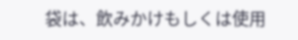袋は、飲みかけもしくは使用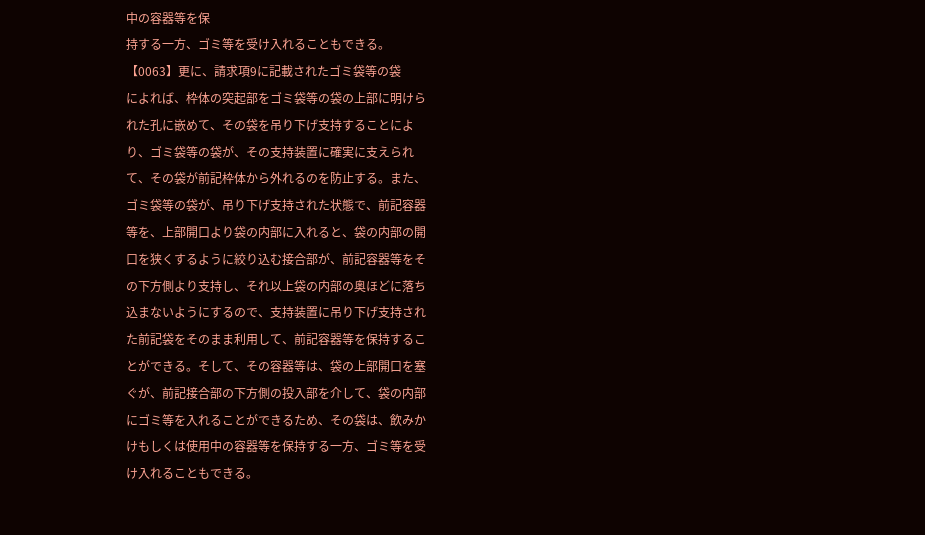中の容器等を保
持する一方、ゴミ等を受け入れることもできる。
【0063】更に、請求項9に記載されたゴミ袋等の袋
によれば、枠体の突起部をゴミ袋等の袋の上部に明けら
れた孔に嵌めて、その袋を吊り下げ支持することによ
り、ゴミ袋等の袋が、その支持装置に確実に支えられ
て、その袋が前記枠体から外れるのを防止する。また、
ゴミ袋等の袋が、吊り下げ支持された状態で、前記容器
等を、上部開口より袋の内部に入れると、袋の内部の開
口を狭くするように絞り込む接合部が、前記容器等をそ
の下方側より支持し、それ以上袋の内部の奥ほどに落ち
込まないようにするので、支持装置に吊り下げ支持され
た前記袋をそのまま利用して、前記容器等を保持するこ
とができる。そして、その容器等は、袋の上部開口を塞
ぐが、前記接合部の下方側の投入部を介して、袋の内部
にゴミ等を入れることができるため、その袋は、飲みか
けもしくは使用中の容器等を保持する一方、ゴミ等を受
け入れることもできる。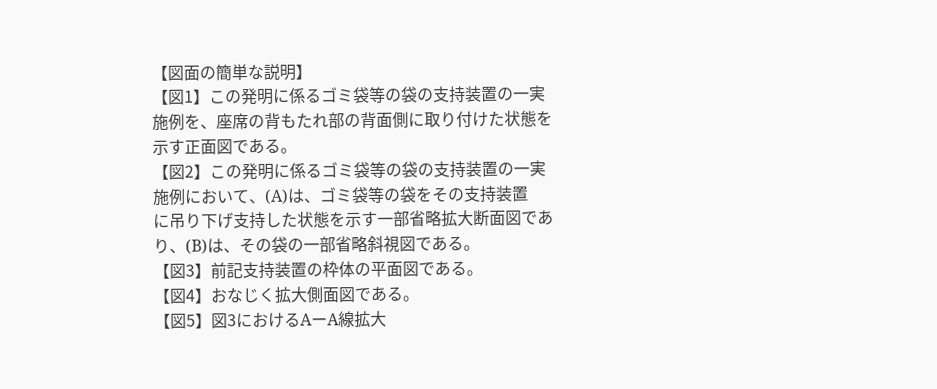【図面の簡単な説明】
【図1】この発明に係るゴミ袋等の袋の支持装置の一実
施例を、座席の背もたれ部の背面側に取り付けた状態を
示す正面図である。
【図2】この発明に係るゴミ袋等の袋の支持装置の一実
施例において、(A)は、ゴミ袋等の袋をその支持装置
に吊り下げ支持した状態を示す一部省略拡大断面図であ
り、(B)は、その袋の一部省略斜視図である。
【図3】前記支持装置の枠体の平面図である。
【図4】おなじく拡大側面図である。
【図5】図3におけるAーA線拡大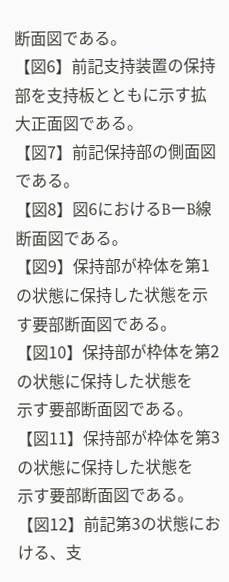断面図である。
【図6】前記支持装置の保持部を支持板とともに示す拡
大正面図である。
【図7】前記保持部の側面図である。
【図8】図6におけるBーB線断面図である。
【図9】保持部が枠体を第1の状態に保持した状態を示
す要部断面図である。
【図10】保持部が枠体を第2の状態に保持した状態を
示す要部断面図である。
【図11】保持部が枠体を第3の状態に保持した状態を
示す要部断面図である。
【図12】前記第3の状態における、支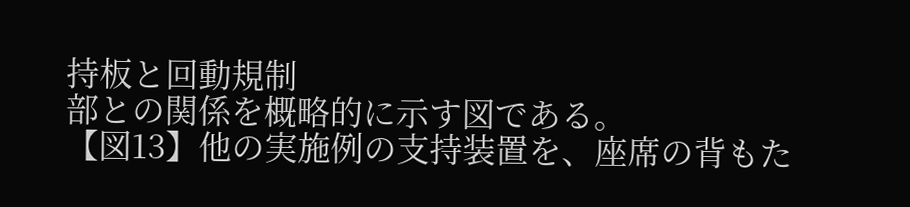持板と回動規制
部との関係を概略的に示す図である。
【図13】他の実施例の支持装置を、座席の背もた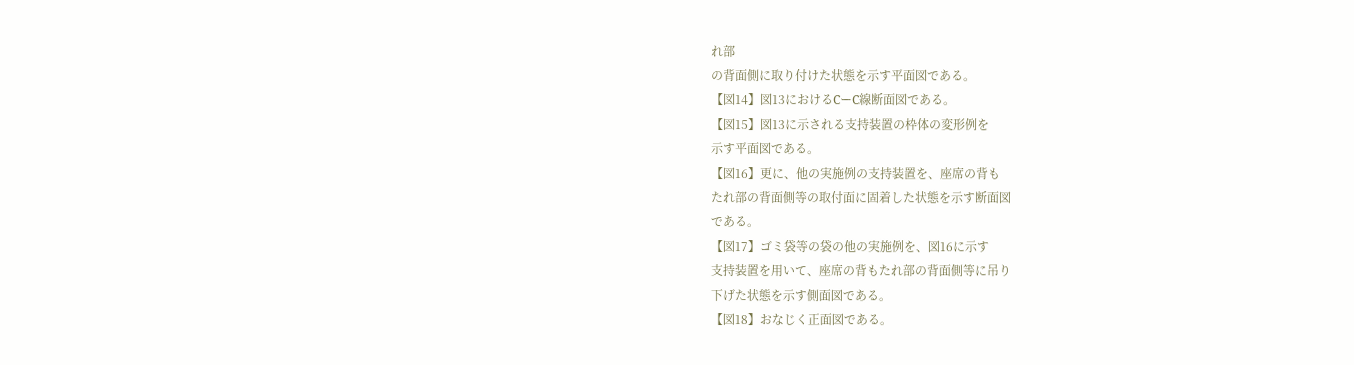れ部
の背面側に取り付けた状態を示す平面図である。
【図14】図13におけるCーC線断面図である。
【図15】図13に示される支持装置の枠体の変形例を
示す平面図である。
【図16】更に、他の実施例の支持装置を、座席の背も
たれ部の背面側等の取付面に固着した状態を示す断面図
である。
【図17】ゴミ袋等の袋の他の実施例を、図16に示す
支持装置を用いて、座席の背もたれ部の背面側等に吊り
下げた状態を示す側面図である。
【図18】おなじく正面図である。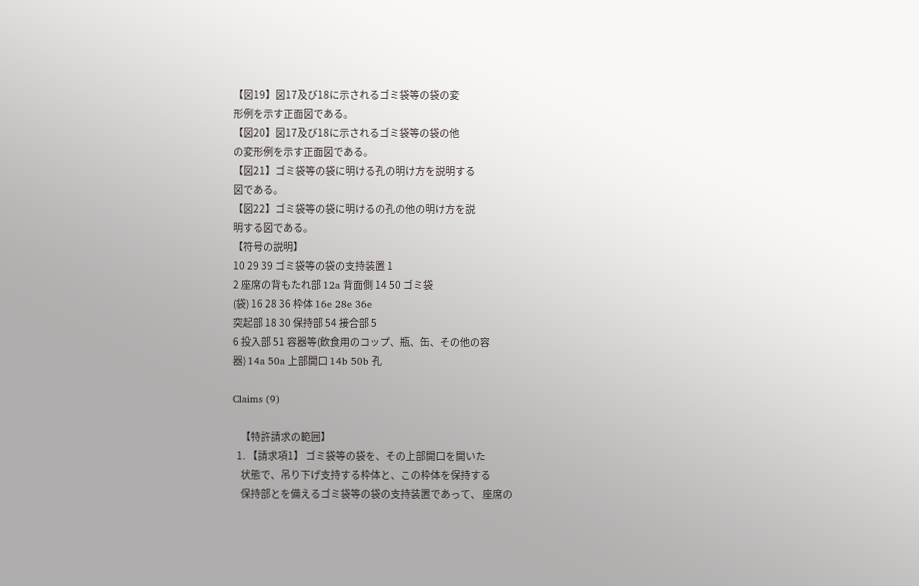【図19】図17及び18に示されるゴミ袋等の袋の変
形例を示す正面図である。
【図20】図17及び18に示されるゴミ袋等の袋の他
の変形例を示す正面図である。
【図21】ゴミ袋等の袋に明ける孔の明け方を説明する
図である。
【図22】ゴミ袋等の袋に明けるの孔の他の明け方を説
明する図である。
【符号の説明】
10 29 39 ゴミ袋等の袋の支持装置 1
2 座席の背もたれ部 12a 背面側 14 50 ゴミ袋
(袋) 16 28 36 枠体 16e 28e 36e
突起部 18 30 保持部 54 接合部 5
6 投入部 51 容器等(飲食用のコップ、瓶、缶、その他の容
器) 14a 50a 上部開口 14b 50b 孔

Claims (9)

    【特許請求の範囲】
  1. 【請求項1】 ゴミ袋等の袋を、その上部開口を開いた
    状態で、吊り下げ支持する枠体と、この枠体を保持する
    保持部とを備えるゴミ袋等の袋の支持装置であって、 座席の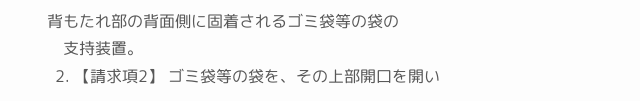背もたれ部の背面側に固着されるゴミ袋等の袋の
    支持装置。
  2. 【請求項2】 ゴミ袋等の袋を、その上部開口を開い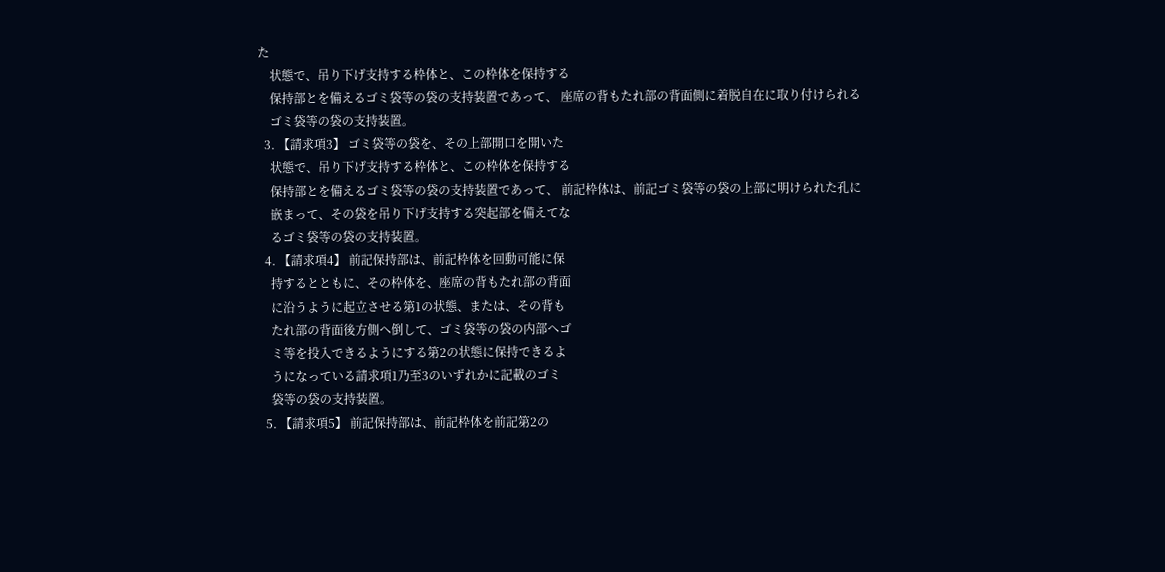た
    状態で、吊り下げ支持する枠体と、この枠体を保持する
    保持部とを備えるゴミ袋等の袋の支持装置であって、 座席の背もたれ部の背面側に着脱自在に取り付けられる
    ゴミ袋等の袋の支持装置。
  3. 【請求項3】 ゴミ袋等の袋を、その上部開口を開いた
    状態で、吊り下げ支持する枠体と、この枠体を保持する
    保持部とを備えるゴミ袋等の袋の支持装置であって、 前記枠体は、前記ゴミ袋等の袋の上部に明けられた孔に
    嵌まって、その袋を吊り下げ支持する突起部を備えてな
    るゴミ袋等の袋の支持装置。
  4. 【請求項4】 前記保持部は、前記枠体を回動可能に保
    持するとともに、その枠体を、座席の背もたれ部の背面
    に沿うように起立させる第1の状態、または、その背も
    たれ部の背面後方側へ倒して、ゴミ袋等の袋の内部へゴ
    ミ等を投入できるようにする第2の状態に保持できるよ
    うになっている請求項1乃至3のいずれかに記載のゴミ
    袋等の袋の支持装置。
  5. 【請求項5】 前記保持部は、前記枠体を前記第2の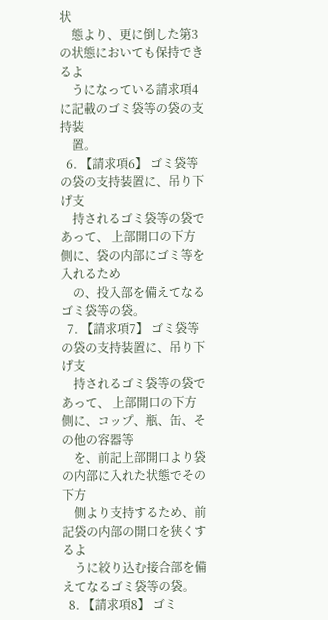状
    態より、更に倒した第3の状態においても保持できるよ
    うになっている請求項4に記載のゴミ袋等の袋の支持装
    置。
  6. 【請求項6】 ゴミ袋等の袋の支持装置に、吊り下げ支
    持されるゴミ袋等の袋であって、 上部開口の下方側に、袋の内部にゴミ等を入れるため
    の、投入部を備えてなるゴミ袋等の袋。
  7. 【請求項7】 ゴミ袋等の袋の支持装置に、吊り下げ支
    持されるゴミ袋等の袋であって、 上部開口の下方側に、コップ、瓶、缶、その他の容器等
    を、前記上部開口より袋の内部に入れた状態でその下方
    側より支持するため、前記袋の内部の開口を狭くするよ
    うに絞り込む接合部を備えてなるゴミ袋等の袋。
  8. 【請求項8】 ゴミ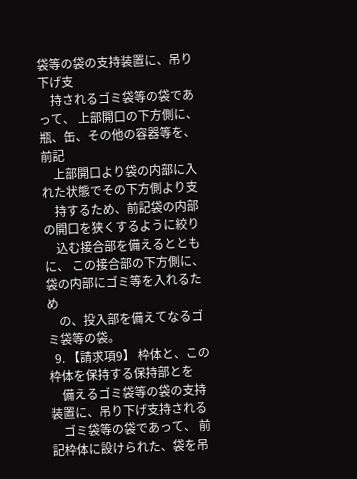袋等の袋の支持装置に、吊り下げ支
    持されるゴミ袋等の袋であって、 上部開口の下方側に、瓶、缶、その他の容器等を、前記
    上部開口より袋の内部に入れた状態でその下方側より支
    持するため、前記袋の内部の開口を狭くするように絞り
    込む接合部を備えるとともに、 この接合部の下方側に、袋の内部にゴミ等を入れるため
    の、投入部を備えてなるゴミ袋等の袋。
  9. 【請求項9】 枠体と、この枠体を保持する保持部とを
    備えるゴミ袋等の袋の支持装置に、吊り下げ支持される
    ゴミ袋等の袋であって、 前記枠体に設けられた、袋を吊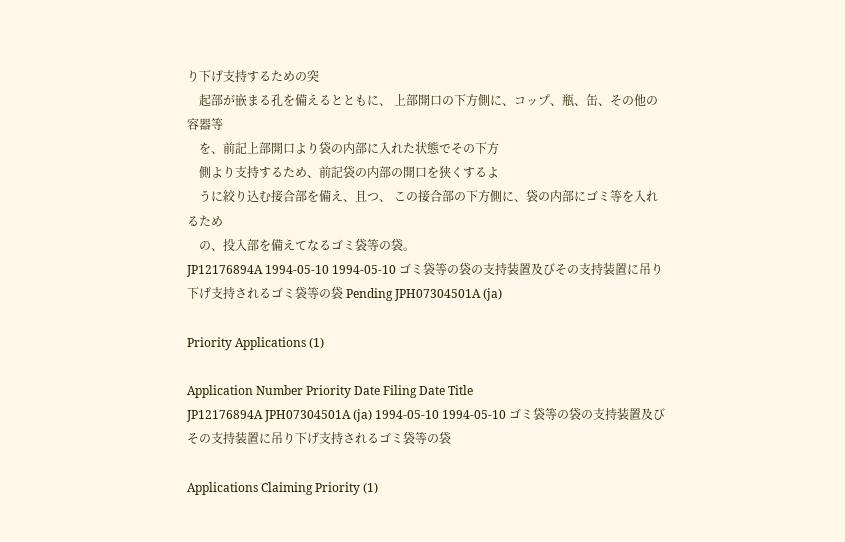り下げ支持するための突
    起部が嵌まる孔を備えるとともに、 上部開口の下方側に、コップ、瓶、缶、その他の容器等
    を、前記上部開口より袋の内部に入れた状態でその下方
    側より支持するため、前記袋の内部の開口を狭くするよ
    うに絞り込む接合部を備え、且つ、 この接合部の下方側に、袋の内部にゴミ等を入れるため
    の、投入部を備えてなるゴミ袋等の袋。
JP12176894A 1994-05-10 1994-05-10 ゴミ袋等の袋の支持装置及びその支持装置に吊り下げ支持されるゴミ袋等の袋 Pending JPH07304501A (ja)

Priority Applications (1)

Application Number Priority Date Filing Date Title
JP12176894A JPH07304501A (ja) 1994-05-10 1994-05-10 ゴミ袋等の袋の支持装置及びその支持装置に吊り下げ支持されるゴミ袋等の袋

Applications Claiming Priority (1)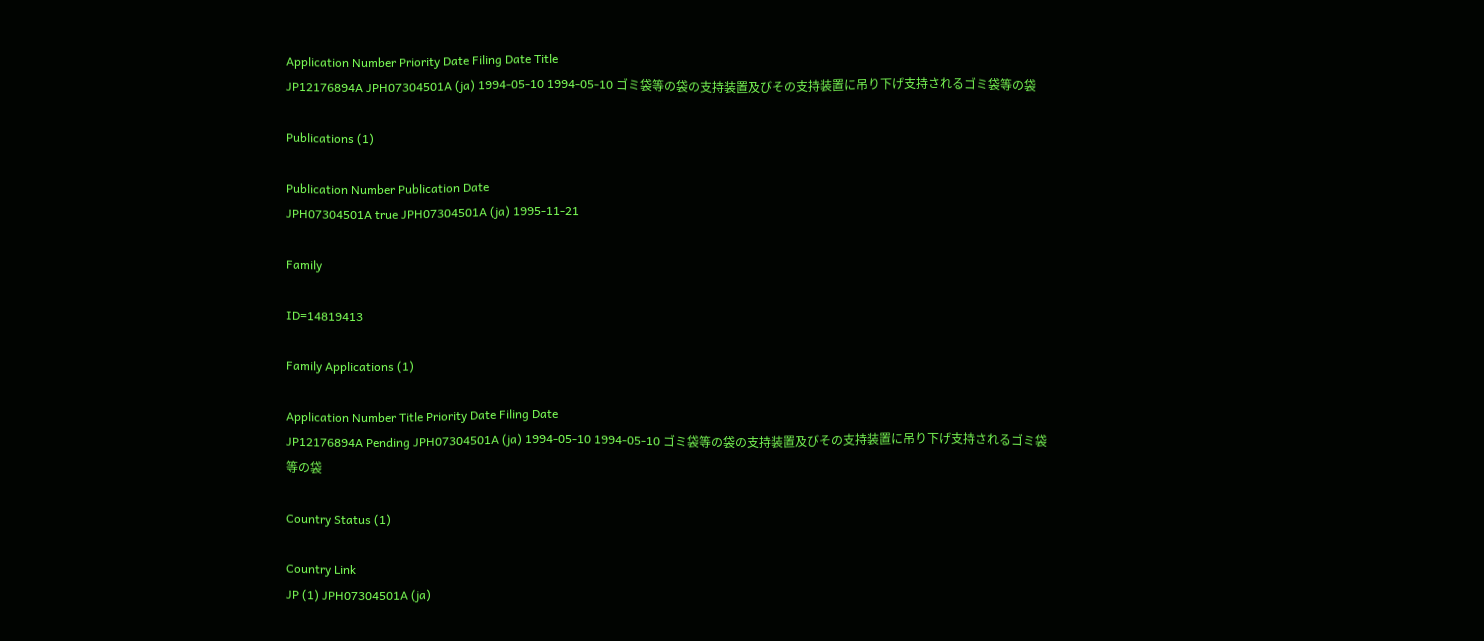Application Number Priority Date Filing Date Title
JP12176894A JPH07304501A (ja) 1994-05-10 1994-05-10 ゴミ袋等の袋の支持装置及びその支持装置に吊り下げ支持されるゴミ袋等の袋

Publications (1)

Publication Number Publication Date
JPH07304501A true JPH07304501A (ja) 1995-11-21

Family

ID=14819413

Family Applications (1)

Application Number Title Priority Date Filing Date
JP12176894A Pending JPH07304501A (ja) 1994-05-10 1994-05-10 ゴミ袋等の袋の支持装置及びその支持装置に吊り下げ支持されるゴミ袋等の袋

Country Status (1)

Country Link
JP (1) JPH07304501A (ja)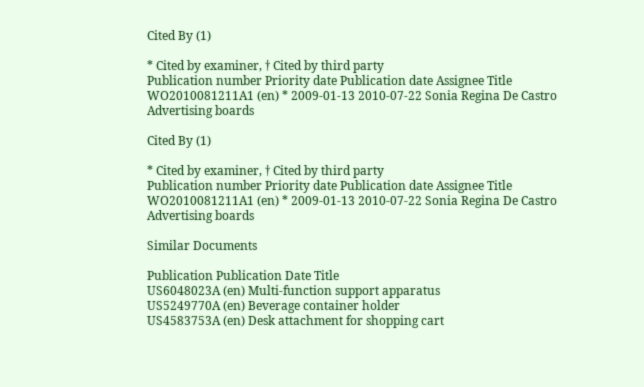Cited By (1)

* Cited by examiner, † Cited by third party
Publication number Priority date Publication date Assignee Title
WO2010081211A1 (en) * 2009-01-13 2010-07-22 Sonia Regina De Castro Advertising boards

Cited By (1)

* Cited by examiner, † Cited by third party
Publication number Priority date Publication date Assignee Title
WO2010081211A1 (en) * 2009-01-13 2010-07-22 Sonia Regina De Castro Advertising boards

Similar Documents

Publication Publication Date Title
US6048023A (en) Multi-function support apparatus
US5249770A (en) Beverage container holder
US4583753A (en) Desk attachment for shopping cart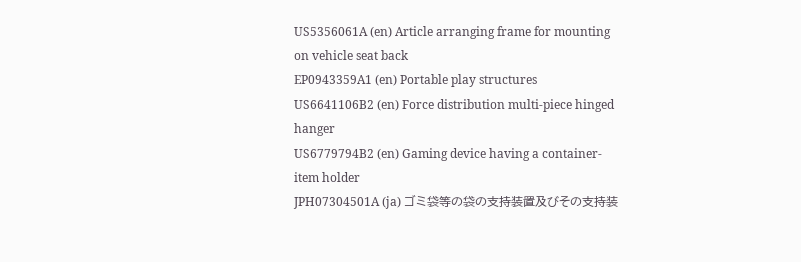US5356061A (en) Article arranging frame for mounting on vehicle seat back
EP0943359A1 (en) Portable play structures
US6641106B2 (en) Force distribution multi-piece hinged hanger
US6779794B2 (en) Gaming device having a container-item holder
JPH07304501A (ja) ゴミ袋等の袋の支持装置及びその支持装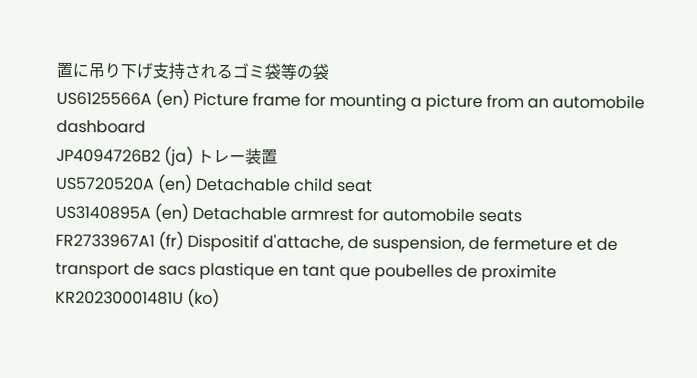置に吊り下げ支持されるゴミ袋等の袋
US6125566A (en) Picture frame for mounting a picture from an automobile dashboard
JP4094726B2 (ja) トレー装置
US5720520A (en) Detachable child seat
US3140895A (en) Detachable armrest for automobile seats
FR2733967A1 (fr) Dispositif d'attache, de suspension, de fermeture et de transport de sacs plastique en tant que poubelles de proximite
KR20230001481U (ko)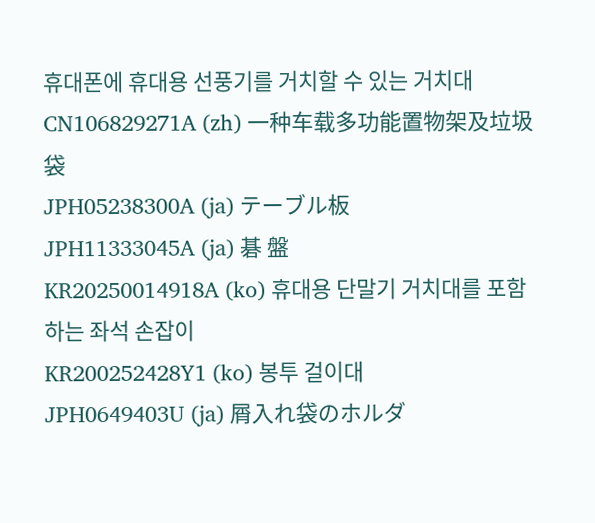휴대폰에 휴대용 선풍기를 거치할 수 있는 거치대
CN106829271A (zh) 一种车载多功能置物架及垃圾袋
JPH05238300A (ja) テーブル板
JPH11333045A (ja) 碁 盤
KR20250014918A (ko) 휴대용 단말기 거치대를 포함하는 좌석 손잡이
KR200252428Y1 (ko) 봉투 걸이대
JPH0649403U (ja) 屑入れ袋のホルダ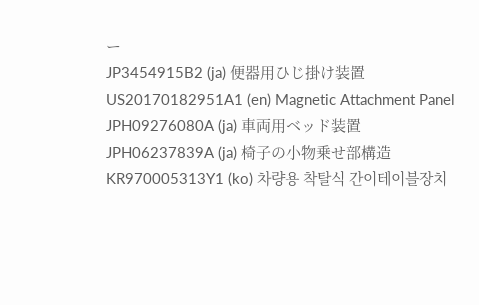ー
JP3454915B2 (ja) 便器用ひじ掛け装置
US20170182951A1 (en) Magnetic Attachment Panel
JPH09276080A (ja) 車両用ベッド装置
JPH06237839A (ja) 椅子の小物乗せ部構造
KR970005313Y1 (ko) 차량용 착탈식 간이테이블장치